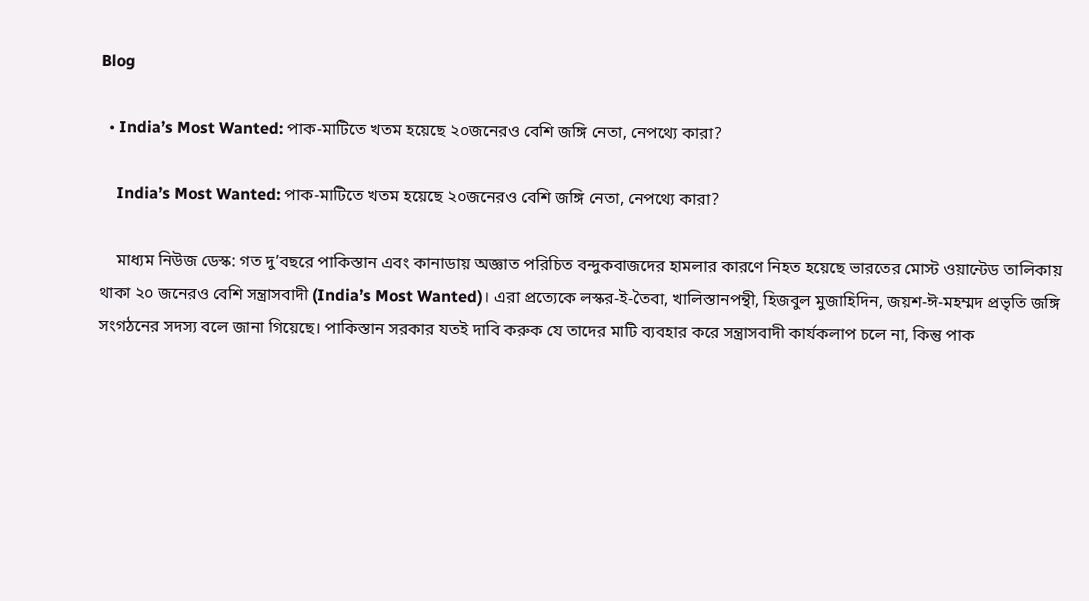Blog

  • India’s Most Wanted: পাক-মাটিতে খতম হয়েছে ২০জনেরও বেশি জঙ্গি নেতা, নেপথ্যে কারা?

    India’s Most Wanted: পাক-মাটিতে খতম হয়েছে ২০জনেরও বেশি জঙ্গি নেতা, নেপথ্যে কারা?

    মাধ্যম নিউজ ডেস্ক: গত দু’বছরে পাকিস্তান এবং কানাডায় অজ্ঞাত পরিচিত বন্দুকবাজদের হামলার কারণে নিহত হয়েছে ভারতের মোস্ট ওয়ান্টেড তালিকায় থাকা ২০ জনেরও বেশি সন্ত্রাসবাদী (India’s Most Wanted)। এরা প্রত্যেকে লস্কর-ই-তৈবা, খালিস্তানপন্থী, হিজবুল মুজাহিদিন, জয়শ-ঈ-মহম্মদ প্রভৃতি জঙ্গি সংগঠনের সদস্য বলে জানা গিয়েছে। পাকিস্তান সরকার যতই দাবি করুক যে তাদের মাটি ব্যবহার করে সন্ত্রাসবাদী কার্যকলাপ চলে না, কিন্তু পাক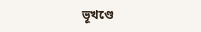ভূখণ্ডে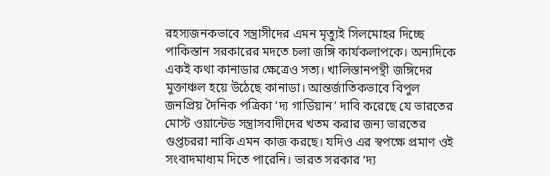রহস্যজনকভাবে সন্ত্রাসীদের এমন মৃত্যুই সিলমোহর দিচ্ছে পাকিস্তান সরকারের মদতে চলা জঙ্গি কার্যকলাপকে। অন্যদিকে একই কথা কানাডার ক্ষেত্রেও সত্য। খালিস্তানপন্থী জঙ্গিদের মুক্তাঞ্চল হয়ে উঠেছে কানাডা। আন্তর্জাতিকভাবে বিপুল জনপ্রিয় দৈনিক পত্রিকা ‘দ্য গার্ডিয়ান’ দাবি করেছে যে ভারতের মোস্ট ওয়ান্টেড সন্ত্রাসবাদীদের খতম করার জন্য ভারতের গুপ্তচররা নাকি এমন কাজ করছে। যদিও এর স্বপক্ষে প্রমাণ ওই সংবাদমাধ্যম দিতে পারেনি। ভারত সরকার ‘দ্য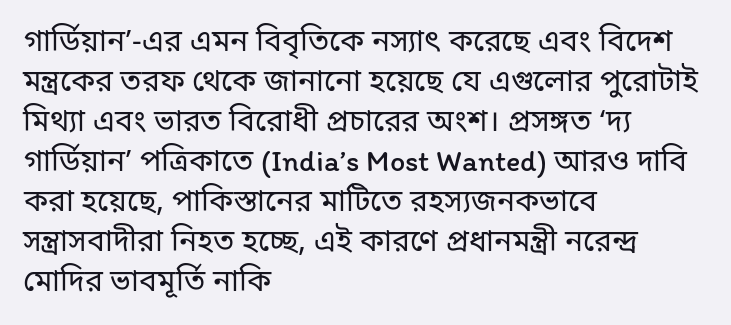গার্ডিয়ান’-এর এমন বিবৃতিকে নস্যাৎ করেছে এবং বিদেশ মন্ত্রকের তরফ থেকে জানানো হয়েছে যে এগুলোর পুরোটাই মিথ্যা এবং ভারত বিরোধী প্রচারের অংশ। প্রসঙ্গত ‘দ্য গার্ডিয়ান’ পত্রিকাতে (India’s Most Wanted) আরও দাবি করা হয়েছে, পাকিস্তানের মাটিতে রহস্যজনকভাবে সন্ত্রাসবাদীরা নিহত হচ্ছে, এই কারণে প্রধানমন্ত্রী নরেন্দ্র মোদির ভাবমূর্তি নাকি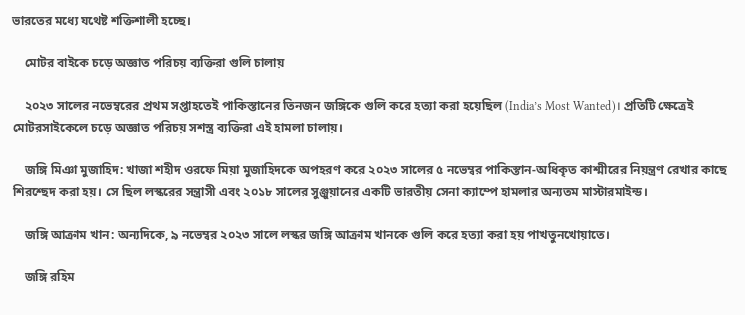ভারতের মধ্যে যথেষ্ট শক্তিশালী হচ্ছে।

    মোটর বাইকে চড়ে অজ্ঞাত পরিচয় ব্যক্তিরা গুলি চালায়

    ২০২৩ সালের নভেম্বরের প্রথম সপ্তাহতেই পাকিস্তানের তিনজন জঙ্গিকে গুলি করে হত্যা করা হয়েছিল (India’s Most Wanted)। প্রতিটি ক্ষেত্রেই মোটরসাইকেলে চড়ে অজ্ঞাত পরিচয় সশস্ত্র ব্যক্তিরা এই হামলা চালায়।

    জঙ্গি মিঞা মুজাহিদ: খাজা শহীদ ওরফে মিয়া মুজাহিদকে অপহরণ করে ২০২৩ সালের ৫ নভেম্বর পাকিস্তান-অধিকৃত কাশ্মীরের নিয়ন্ত্রণ রেখার কাছে শিরশ্ছেদ করা হয়। সে ছিল লস্করের সন্ত্রাসী এবং ২০১৮ সালের সুঞ্জুয়ানের একটি ভারতীয় সেনা ক্যাম্পে হামলার অন্যতম মাস্টারমাইন্ড।

    জঙ্গি আক্রাম খান: অন্যদিকে, ৯ নভেম্বর ২০২৩ সালে লস্কর জঙ্গি আক্রাম খানকে গুলি করে হত্যা করা হয় পাখতুনখোয়াতে।

    জঙ্গি রহিম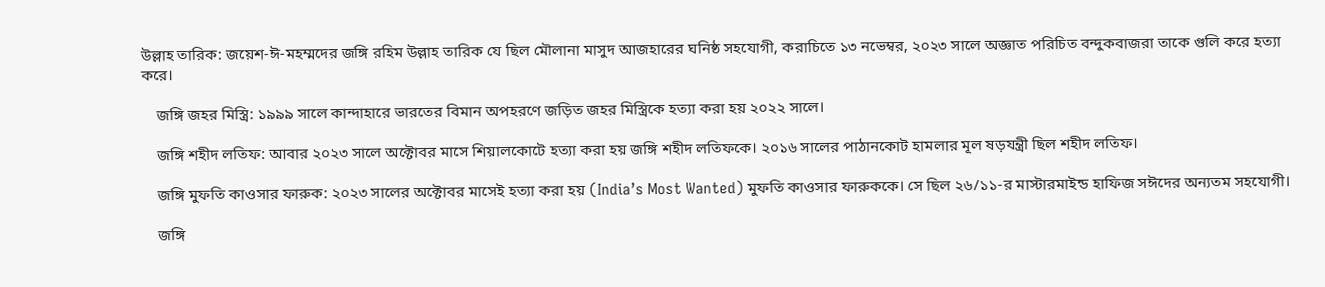উল্লাহ তারিক: জয়েশ-ঈ-মহম্মদের জঙ্গি রহিম উল্লাহ তারিক যে ছিল মৌলানা মাসুদ আজহারের ঘনিষ্ঠ সহযোগী, করাচিতে ১৩ নভেম্বর, ২০২৩ সালে অজ্ঞাত পরিচিত বন্দুকবাজরা তাকে গুলি করে হত্যা করে।

    জঙ্গি জহর মিস্ত্রি: ১৯৯৯ সালে কান্দাহারে ভারতের বিমান অপহরণে জড়িত জহর মিস্ত্রিকে হত্যা করা হয় ২০২২ সালে।

    জঙ্গি শহীদ লতিফ: আবার ২০২৩ সালে অক্টোবর মাসে শিয়ালকোটে হত্যা করা হয় জঙ্গি শহীদ লতিফকে। ২০১৬ সালের পাঠানকোট হামলার মূল ষড়যন্ত্রী ছিল শহীদ লতিফ।

    জঙ্গি মুফতি কাওসার ফারুক: ২০২৩ সালের অক্টোবর মাসেই হত্যা করা হয় (India’s Most Wanted) মুফতি কাওসার ফারুককে। সে ছিল ২৬/১১-র মাস্টারমাইন্ড হাফিজ সঈদের অন্যতম সহযোগী।

    জঙ্গি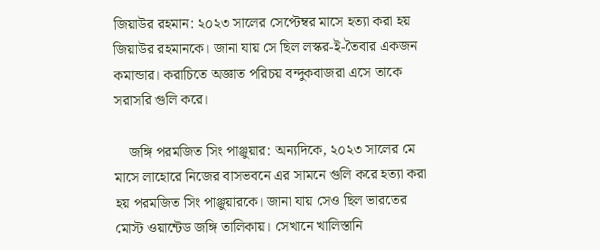জিয়াউর রহমান: ২০২৩ সালের সেপ্টেম্বর মাসে হত্যা করা হয় জিয়াউর রহমানকে। জানা যায় সে ছিল লস্কর-ই-তৈবার একজন কমান্ডার। করাচিতে অজ্ঞাত পরিচয় বন্দুকবাজরা এসে তাকে সরাসরি গুলি করে।

    জঙ্গি পরমজিত সিং পাঞ্জুয়ার: অন্যদিকে, ২০২৩ সালের মে মাসে লাহোরে নিজের বাসভবনে এর সামনে গুলি করে হত্যা করা হয় পরমজিত সিং পাঞ্জুয়ারকে। জানা যায় সেও ছিল ভারতের মোস্ট ওয়ান্টেড জঙ্গি তালিকায়। সেখানে খালিস্তানি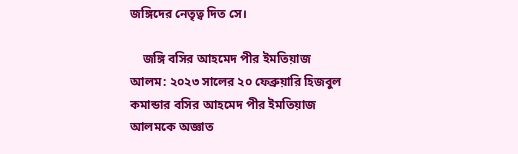জঙ্গিদের নেতৃত্ব দিত সে।

    জঙ্গি বসির আহমেদ পীর ইমতিয়াজ আলম: ২০২৩ সালের ২০ ফেব্রুয়ারি হিজবুল কমান্ডার বসির আহমেদ পীর ইমতিয়াজ আলমকে অজ্ঞাত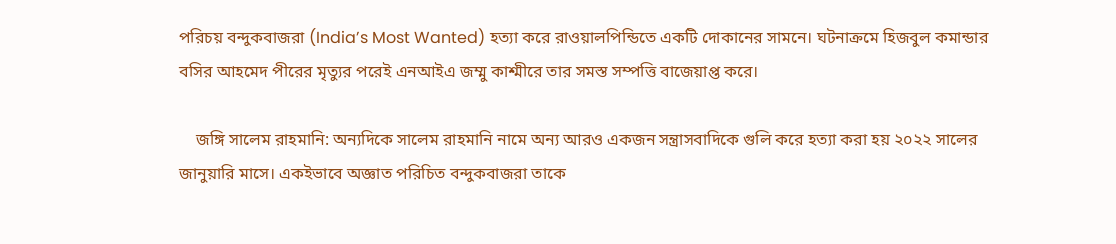পরিচয় বন্দুকবাজরা (India’s Most Wanted) হত্যা করে রাওয়ালপিন্ডিতে একটি দোকানের সামনে। ঘটনাক্রমে হিজবুল কমান্ডার বসির আহমেদ পীরের মৃত্যুর পরেই এনআইএ জম্মু কাশ্মীরে তার সমস্ত সম্পত্তি বাজেয়াপ্ত করে।

    জঙ্গি সালেম রাহমানি: অন্যদিকে সালেম রাহমানি নামে অন্য আরও একজন সন্ত্রাসবাদিকে গুলি করে হত্যা করা হয় ২০২২ সালের জানুয়ারি মাসে। একইভাবে অজ্ঞাত পরিচিত বন্দুকবাজরা তাকে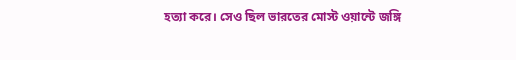হত্যা করে। সেও ছিল ভারতের মোস্ট ওয়ান্টে জঙ্গি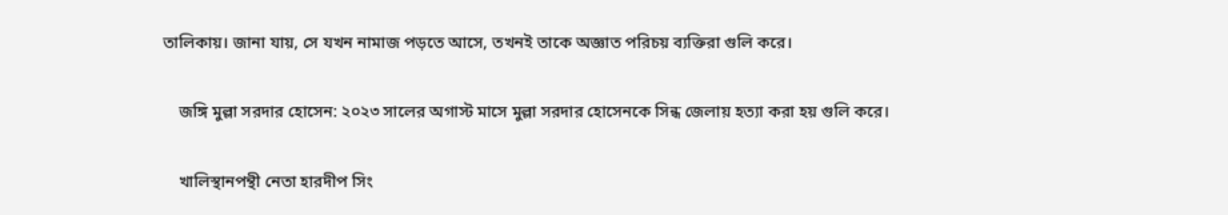তালিকায়। জানা যায়, সে যখন নামাজ পড়তে আসে, তখনই তাকে অজ্ঞাত পরিচয় ব্যক্তিরা গুলি করে।

    জঙ্গি মুল্লা সরদার হোসেন: ২০২৩ সালের অগাস্ট মাসে মুল্লা সরদার হোসেনকে সিন্ধ জেলায় হত্যা করা হয় গুলি করে।

    খালিস্থানপন্থী নেতা হারদীপ সিং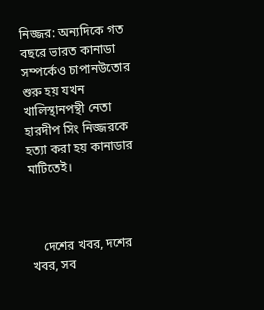নিজ্জর: অন্যদিকে গত বছরে ভারত কানাডা সম্পর্কেও চাপানউতোর শুরু হয় যখন খালিস্থানপন্থী নেতা হারদীপ সিং নিজ্জরকে হত্যা করা হয় কানাডার মাটিতেই।



    দেশের খবর, দশের খবর, সব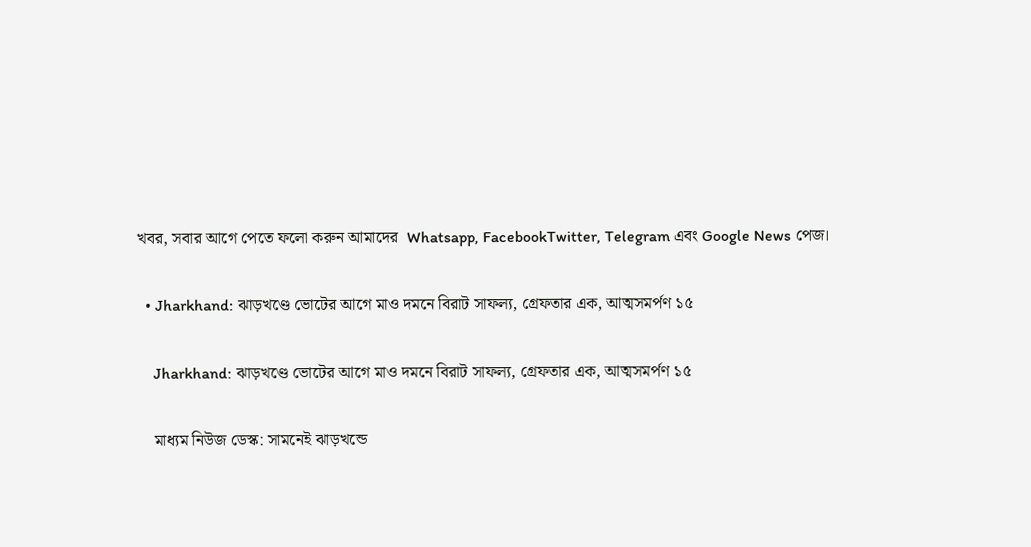খবর, সবার আগে পেতে ফলো করুন আমাদের  Whatsapp, FacebookTwitter, Telegram এবং Google News পেজ।

  • Jharkhand: ঝাড়খণ্ডে ভোটের আগে মাও দমনে বিরাট সাফল্য, গ্রেফতার এক, আত্মসমর্পণ ১৫

    Jharkhand: ঝাড়খণ্ডে ভোটের আগে মাও দমনে বিরাট সাফল্য, গ্রেফতার এক, আত্মসমর্পণ ১৫

    মাধ্যম নিউজ ডেস্ক: সামনেই ঝাড়খন্ডে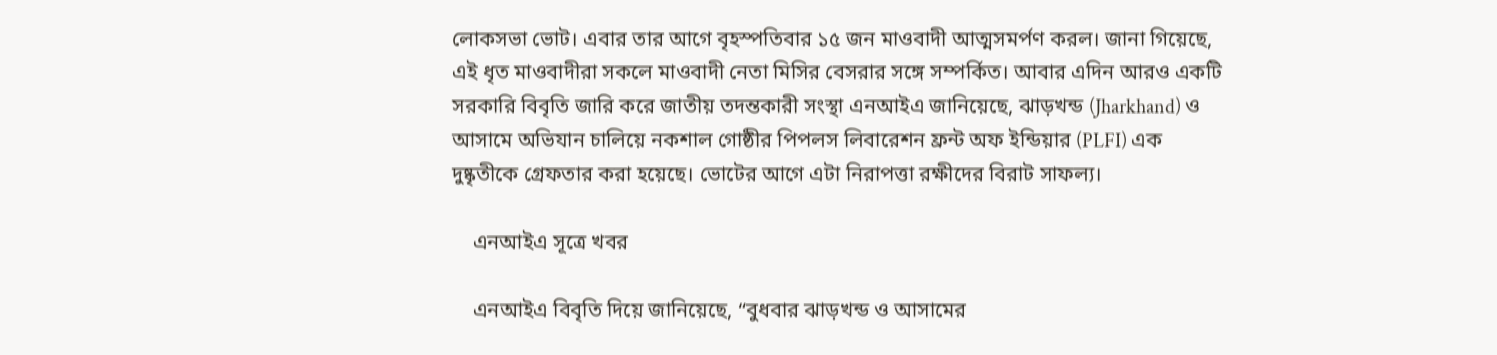লোকসভা ভোট। এবার তার আগে বৃহস্পতিবার ১৫ জন মাওবাদী আত্মসমর্পণ করল। জানা গিয়েছে, এই ধৃত মাওবাদীরা সকলে মাওবাদী নেতা মিসির বেসরার সঙ্গে সম্পর্কিত। আবার এদিন আরও একটি সরকারি বিবৃতি জারি করে জাতীয় তদন্তকারী সংস্থা এনআইএ জানিয়েছে, ঝাড়খন্ড (Jharkhand) ও আসামে অভিযান চালিয়ে নকশাল গোষ্ঠীর পিপলস লিবারেশন ফ্রন্ট অফ ইন্ডিয়ার (PLFI) এক দুষ্কৃতীকে গ্রেফতার করা হয়েছে। ভোটের আগে এটা নিরাপত্তা রক্ষীদের বিরাট সাফল্য।

    এনআইএ সূত্রে খবর

    এনআইএ বিবৃতি দিয়ে জানিয়েছে, “বুধবার ঝাড়খন্ড ও আসামের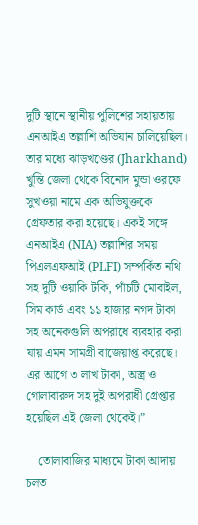দুটি স্থানে স্থানীয় পুলিশের সহায়তায় এনআইএ তল্লাশি অভিযান চালিয়েছিল। তার মধ্যে ঝাড়খণ্ডের (Jharkhand) খুন্তি জেলা থেকে বিনোদ মুন্ডা ওরফে সুখওয়া নামে এক অভিযুক্তকে গ্রেফতার করা হয়েছে। একই সঙ্গে এনআইএ (NIA) তল্লাশির সময় পিএলএফআই (PLFI) সম্পর্কিত নথি সহ দুটি ওয়াকি টকি, পাঁচটি মোবাইল, সিম কার্ড এবং ১১ হাজার নগদ টাকা সহ অনেকগুলি অপরাধে ব্যবহার করা যায় এমন সামগ্রী বাজেয়াপ্ত করেছে। এর আগে ৩ লাখ টাকা, অস্ত্র ও গোলাবারুদ সহ দুই অপরাধী গ্রেপ্তার হয়েছিল এই জেলা থেকেই।”

    তোলাবাজির মাধ্যমে টাকা আদায় চলত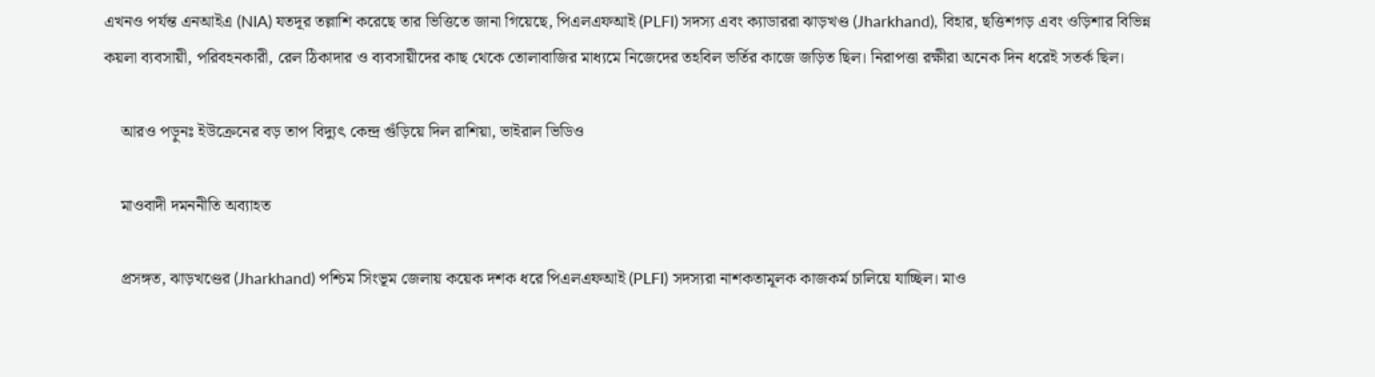এখনও পর্যন্ত এনআইএ (NIA) যতদূর তল্লাশি করেছে তার ভিত্তিতে জানা গিয়েছে, পিএলএফআই (PLFI) সদস্য এবং ক্যাডাররা ঝাড়খণ্ড (Jharkhand), বিহার, ছত্তিশগড় এবং ওড়িশার বিভিন্ন কয়লা ব্যবসায়ী, পরিবহনকারী, রেল ঠিকাদার ও ব্যবসায়ীদের কাছ থেকে তোলাবাজির মাধ্যমে নিজেদের তহবিল ভর্তির কাজে জড়িত ছিল। নিরাপত্তা রক্ষীরা অনেক দিন ধরেই সতর্ক ছিল।

    আরও পড়ুনঃ ইউক্রেনের বড় তাপ বিদ্যুৎ কেন্দ্র গুঁড়িয়ে দিল রাশিয়া, ভাইরাল ভিডিও

    মাওবাদী দমননীতি অব্যাহত

    প্রসঙ্গত, ঝাড়খণ্ডের (Jharkhand) পশ্চিম সিংভূম জেলায় কয়েক দশক ধরে পিএলএফআই (PLFI) সদস্যরা নাশকতামূলক কাজকর্ম চালিয়ে যাচ্ছিল। মাও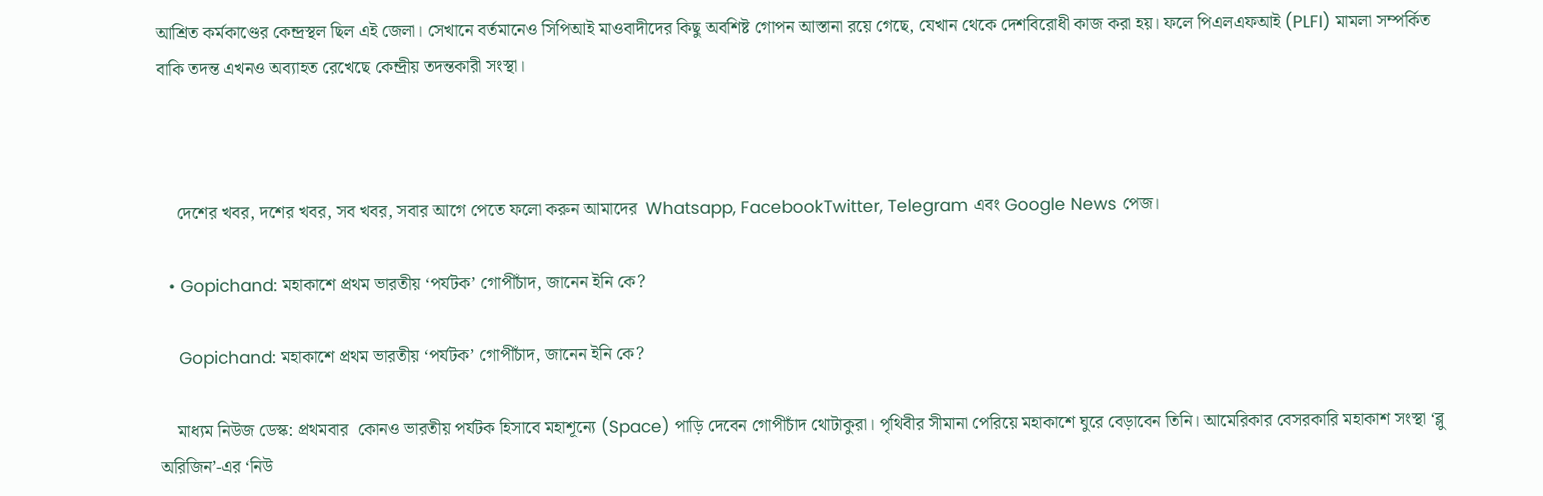আশ্রিত কর্মকাণ্ডের কেন্দ্রস্থল ছিল এই জেলা। সেখানে বর্তমানেও সিপিআই মাওবাদীদের কিছু অবশিষ্ট গোপন আস্তানা রয়ে গেছে, যেখান থেকে দেশবিরোধী কাজ করা হয়। ফলে পিএলএফআই (PLFI) মামলা সম্পর্কিত বাকি তদন্ত এখনও অব্যাহত রেখেছে কেন্দ্রীয় তদন্তকারী সংস্থা।



    দেশের খবর, দশের খবর, সব খবর, সবার আগে পেতে ফলো করুন আমাদের  Whatsapp, FacebookTwitter, Telegram এবং Google News পেজ।

  • Gopichand: মহাকাশে প্রথম ভারতীয় ‘পর্যটক’ গোপীচাঁদ, জানেন ইনি কে?

    Gopichand: মহাকাশে প্রথম ভারতীয় ‘পর্যটক’ গোপীচাঁদ, জানেন ইনি কে?

    মাধ্যম নিউজ ডেস্ক: প্রথমবার  কোনও ভারতীয় পর্যটক হিসাবে মহাশূন্যে (Space) পাড়ি দেবেন গোপীচাঁদ থোটাকুরা। পৃথিবীর সীমানা পেরিয়ে মহাকাশে ঘুরে বেড়াবেন তিনি। আমেরিকার বেসরকারি মহাকাশ সংস্থা ‘ব্লু অরিজিন’-এর ‘নিউ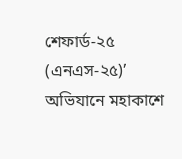শেফার্ড-২৫ (এনএস-২৫)’ অভিযানে মহাকাশে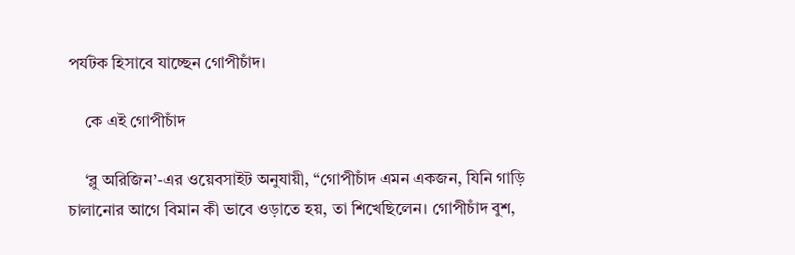পর্যটক হিসাবে যাচ্ছেন গোপীচাঁদ।

    কে এই গোপীচাঁদ

    ‘ব্লু অরিজিন’-এর ওয়েবসাইট অনুযায়ী, ‘‘গোপীচাঁদ এমন একজন, যিনি গাড়ি চালানোর আগে বিমান কী ভাবে ওড়াতে হয়, তা শিখেছিলেন। গোপীচাঁদ বুশ,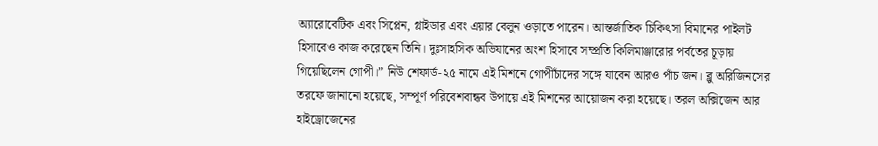অ্যারোবেটিক এবং সিপ্লেন, গ্লাইডার এবং এয়ার বেলুন ওড়াতে পারেন। আন্তর্জাতিক চিকিৎসা বিমানের পাইলট হিসাবেও কাজ করেছেন তিনি। দুঃসাহসিক অভিযানের অংশ হিসাবে সম্প্রতি কিলিমাঞ্জারোর পর্বতের চূড়ায় গিয়েছিলেন গোপী।” নিউ শেফার্ড-২৫ নামে এই মিশনে গোপীচাঁদের সঙ্গে যাবেন আরও পাঁচ জন। ব্লু অরিজিনসের তরফে জানানো হয়েছে, সম্পূর্ণ পরিবেশবান্ধব উপায়ে এই মিশনের আয়োজন করা হয়েছে। তরল অক্সিজেন আর হাইড্রোজেনের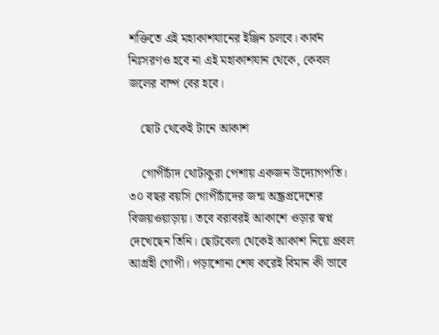শক্তিতে এই মহাকাশযানের ইঞ্জিন চলবে। কার্বন নিঃসরণও হবে না এই মহাকাশযান থেকে, কেবল জলের বাষ্প বের হবে।

    ছোট থেকেই টানে আকাশ

    গোপীচাঁদ থোটাকুরা পেশায় একজন উদ্যোগপতি। ৩০ বছর বয়সি গোপীচাঁদের জন্ম অন্ধ্রপ্রদেশের বিজয়ওয়াড়ায়। তবে বরাবরই আকাশে ওড়ার স্বপ্ন দেখেছেন তিনি। ছোটবেলা থেকেই আকাশ নিয়ে প্রবল আগ্রহী গোপী। পড়াশোনা শেষ করেই বিমান কী ভাবে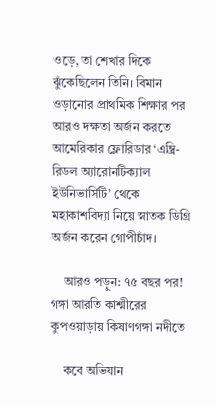ওড়ে, তা শেখার দিকে ঝুঁকেছিলেন তিনি। বিমান ওড়ানোর প্রাথমিক শিক্ষার পর আরও দক্ষতা অর্জন করতে আমেরিকার ফ্লোরিডার ‘এম্ব্রি-রিডল অ্যারোনটিক্যাল ইউনিভার্সিটি’ থেকে মহাকাশবিদ্যা নিয়ে স্নাতক ডিগ্রি অর্জন করেন গোপীচাঁদ।

    আরও পড়ুন: ৭৫ বছর পর! গঙ্গা আরতি কাশ্মীরের কুপওয়াড়ায় কিষাণগঙ্গা নদীতে

    কবে অভিযান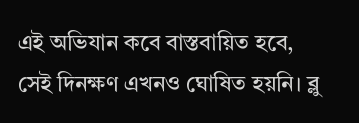এই অভিযান কবে বাস্তবায়িত হবে, সেই দিনক্ষণ এখনও ঘোষিত হয়নি। ব্লু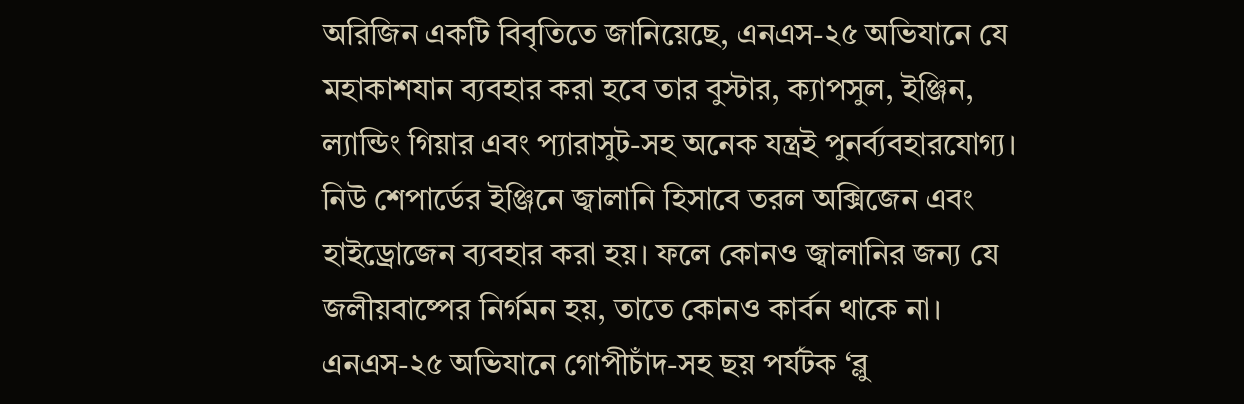অরিজিন একটি বিবৃতিতে জানিয়েছে, এনএস-২৫ অভিযানে যে মহাকাশযান ব্যবহার করা হবে তার বুস্টার, ক্যাপসুল, ইঞ্জিন, ল্যান্ডিং গিয়ার এবং প্যারাসুট-সহ অনেক যন্ত্রই পুনর্ব্যবহারযোগ্য। নিউ শেপার্ডের ইঞ্জিনে জ্বালানি হিসাবে তরল অক্সিজেন এবং হাইড্রোজেন ব্যবহার করা হয়। ফলে কোনও জ্বালানির জন্য যে জলীয়বাষ্পের নির্গমন হয়, তাতে কোনও কার্বন থাকে না। এনএস-২৫ অভিযানে গোপীচাঁদ-সহ ছয় পর্যটক ‘ব্লু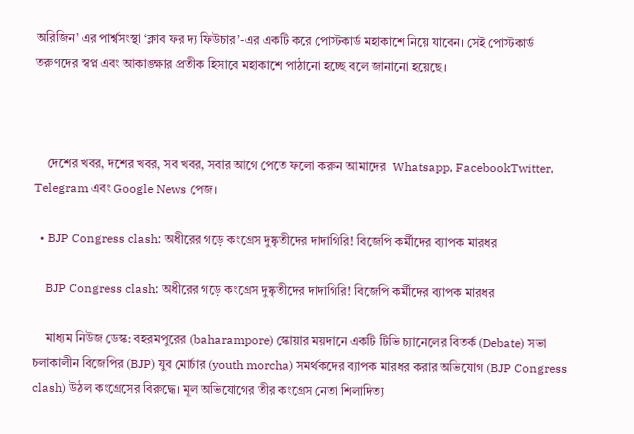অরিজিন’ এর পার্শ্বসংস্থা ‘ক্লাব ফর দ্য ফিউচার’-এর একটি করে পোস্টকার্ড মহাকাশে নিয়ে যাবেন। সেই পোস্টকার্ড তরুণদের স্বপ্ন এবং আকাঙ্ক্ষার প্রতীক হিসাবে মহাকাশে পাঠানো হচ্ছে বলে জানানো হয়েছে।



    দেশের খবর, দশের খবর, সব খবর, সবার আগে পেতে ফলো করুন আমাদের  Whatsapp, FacebookTwitter, Telegram এবং Google News পেজ।

  • BJP Congress clash: অধীরের গড়ে কংগ্রেস দুষ্কৃতীদের দাদাগিরি! বিজেপি কর্মীদের ব্যাপক মারধর

    BJP Congress clash: অধীরের গড়ে কংগ্রেস দুষ্কৃতীদের দাদাগিরি! বিজেপি কর্মীদের ব্যাপক মারধর

    মাধ্যম নিউজ ডেস্ক: বহরমপুরের (baharampore) স্কোয়ার ময়দানে একটি টিভি চ্যানেলের বিতর্ক (Debate) সভা চলাকালীন বিজেপির (BJP) যুব মোর্চার (youth morcha) সমর্থকদের ব্যাপক মারধর করার অভিযোগ (BJP Congress clash) উঠল কংগ্রেসের বিরুদ্ধে। মূল অভিযোগের তীর কংগ্রেস নেতা শিলাদিত্য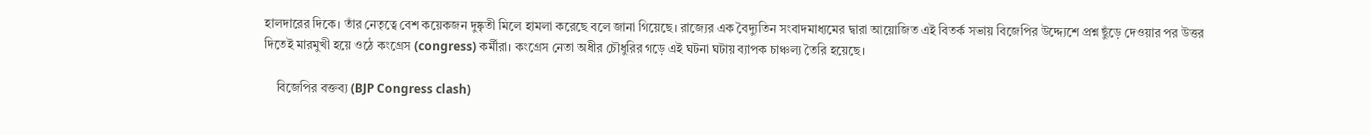হালদারের দিকে। তাঁর নেতৃত্বে বেশ কয়েকজন দুষ্কৃতী মিলে হামলা করেছে বলে জানা গিয়েছে। রাজ্যের এক বৈদ্যুতিন সংবাদমাধ্যমের দ্বারা আয়োজিত এই বিতর্ক সভায় বিজেপির উদ্দ্যেশে প্রশ্ন ছুঁড়ে দেওয়ার পর উত্তর দিতেই মারমুখী হয়ে ওঠে কংগ্রেস (congress) কর্মীরা। কংগ্রেস নেতা অধীর চৌধুরির গড়ে এই ঘটনা ঘটায় ব্যাপক চাঞ্চল্য তৈরি হয়েছে।

    বিজেপির বক্তব্য (BJP Congress clash)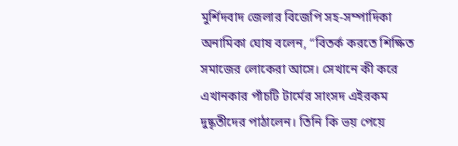মুর্শিদবাদ জেলার বিজেপি সহ-সম্পাদিকা অনামিকা ঘোষ বলেন, “বিতর্ক করতে শিক্ষিত সমাজের লোকেরা আসে। সেখানে কী করে এখানকার পাঁচটি টার্মের সাংসদ এইরকম দুষ্কৃতীদের পাঠালেন। তিনি কি ভয় পেয়ে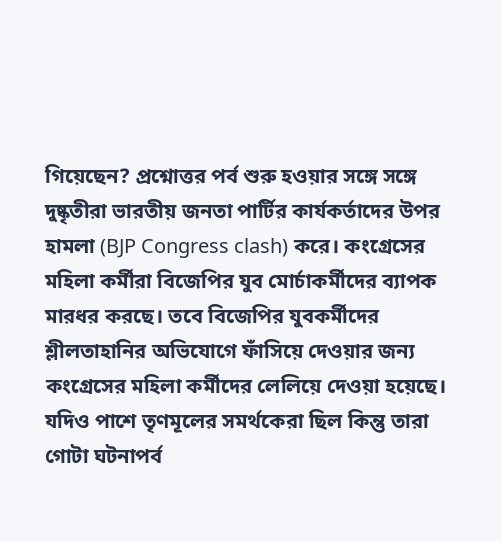গিয়েছেন? প্রশ্নোত্তর পর্ব শুরু হওয়ার সঙ্গে সঙ্গে দুষ্কৃতীরা ভারতীয় জনতা পার্টির কার্যকর্তাদের উপর হামলা (BJP Congress clash) করে। কংগ্রেসের মহিলা কর্মীরা বিজেপির যুব মোর্চাকর্মীদের ব্যাপক মারধর করছে। তবে বিজেপির যুবকর্মীদের শ্লীলতাহানির অভিযোগে ফাঁসিয়ে দেওয়ার জন্য কংগ্রেসের মহিলা কর্মীদের লেলিয়ে দেওয়া হয়েছে। যদিও পাশে তৃণমূলের সমর্থকেরা ছিল কিন্তু তারা গোটা ঘটনাপর্ব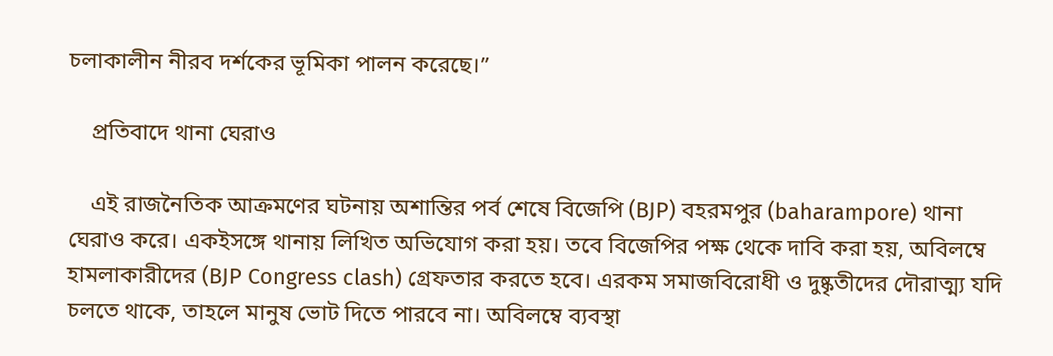চলাকালীন নীরব দর্শকের ভূমিকা পালন করেছে।”

    প্রতিবাদে থানা ঘেরাও

    এই রাজনৈতিক আক্রমণের ঘটনায় অশান্তির পর্ব শেষে বিজেপি (BJP) বহরমপুর (baharampore) থানা ঘেরাও করে। একইসঙ্গে থানায় লিখিত অভিযোগ করা হয়। তবে বিজেপির পক্ষ থেকে দাবি করা হয়, অবিলম্বে হামলাকারীদের (BJP Congress clash) গ্রেফতার করতে হবে। এরকম সমাজবিরোধী ও দুষ্কৃতীদের দৌরাত্ম্য যদি চলতে থাকে, তাহলে মানুষ ভোট দিতে পারবে না। অবিলম্বে ব্যবস্থা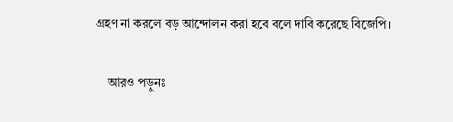গ্রহণ না করলে বড় আন্দোলন করা হবে বলে দাবি করেছে বিজেপি।

    আরও পড়ুনঃ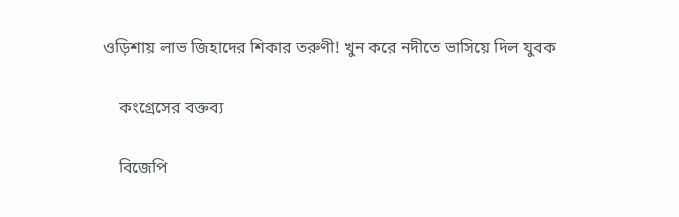ওড়িশায় লাভ জিহাদের শিকার তরুণী! খুন করে নদীতে ভাসিয়ে দিল যুবক

    কংগ্রেসের বক্তব্য

    বিজেপি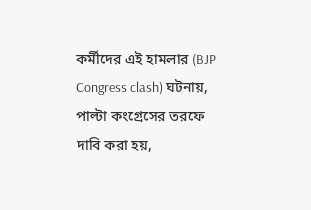কর্মীদের এই হামলার (BJP Congress clash) ঘটনায়, পাল্টা কংগ্রেসের তরফে দাবি করা হয়,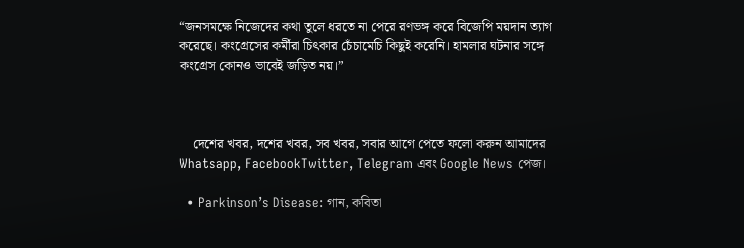“জনসমক্ষে নিজেদের কথা তুলে ধরতে না পেরে রণভঙ্গ করে বিজেপি ময়দান ত্যাগ করেছে। কংগ্রেসের কর্মীরা চিৎকার চেঁচামেচি কিছুই করেনি। হামলার ঘটনার সঙ্গে কংগ্রেস কোনও ভাবেই জড়িত নয়।”



    দেশের খবর, দশের খবর, সব খবর, সবার আগে পেতে ফলো করুন আমাদের  Whatsapp, FacebookTwitter, Telegram এবং Google News পেজ।

  • Parkinson’s Disease: গান, কবিতা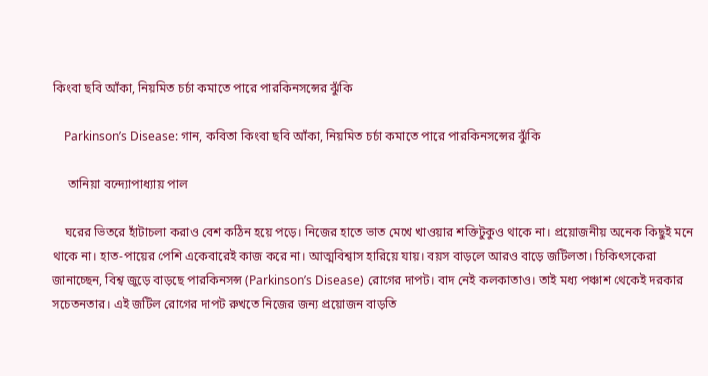কিংবা ছবি আঁকা, নিয়মিত চর্চা কমাতে পারে পারকিনসন্সের ঝুঁকি

    Parkinson’s Disease: গান, কবিতা কিংবা ছবি আঁকা, নিয়মিত চর্চা কমাতে পারে পারকিনসন্সের ঝুঁকি

     তানিয়া বন্দ্যোপাধ্যায় পাল

    ঘরের ভিতরে হাঁটাচলা করাও বেশ কঠিন হয়ে পড়ে। নিজের হাতে ভাত মেখে খাওয়ার শক্তিটুকুও থাকে না। প্রয়োজনীয় অনেক কিছুই মনে থাকে না। হাত-পায়ের পেশি একেবারেই কাজ করে না। আত্মবিশ্বাস হারিয়ে যায়। বয়স বাড়লে আরও বাড়ে জটিলতা। চিকিৎসকেরা জানাচ্ছেন, বিশ্ব জুড়ে বাড়ছে পারকিনসন্স (Parkinson’s Disease) রোগের দাপট। বাদ নেই কলকাতাও। তাই মধ্য পঞ্চাশ থেকেই দরকার সচেতনতার। এই জটিল রোগের দাপট রুখতে নিজের জন্য প্রয়োজন বাড়তি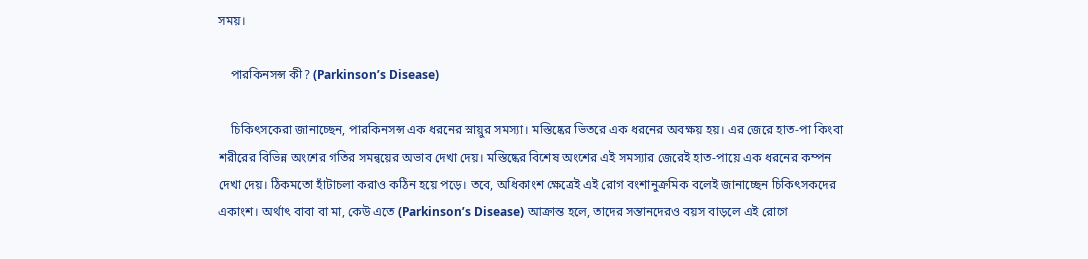সময়।

    পারকিনসন্স কী? (Parkinson’s Disease)

    চিকিৎসকেরা জানাচ্ছেন, পারকিনসন্স এক ধরনের স্নায়ুর সমস্যা। মস্তিষ্কের ভিতরে এক ধরনের অবক্ষয় হয়। এর জেরে হাত-পা কিংবা শরীরের বিভিন্ন অংশের গতির সমন্বয়ের অভাব দেখা দেয়। মস্তিষ্কের বিশেষ অংশের এই সমস্যার জেরেই হাত-পায়ে এক ধরনের কম্পন দেখা দেয়। ঠিকমতো হাঁটাচলা করাও কঠিন হয়ে পড়ে। তবে, অধিকাংশ ক্ষেত্রেই এই রোগ বংশানুক্রমিক বলেই জানাচ্ছেন চিকিৎসকদের একাংশ।‌ অর্থাৎ বাবা বা মা, কেউ এতে (Parkinson’s Disease) আক্রান্ত হলে, তাদের সন্তানদেরও বয়স বাড়লে এই রোগে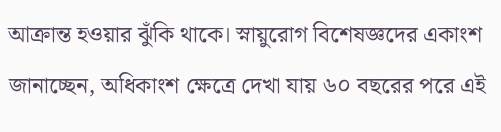আক্রান্ত হওয়ার ঝুঁকি থাকে। স্নায়ুরোগ‌ বিশেষজ্ঞদের একাংশ জানাচ্ছেন, অধিকাংশ ক্ষেত্রে দেখা যায় ৬০ বছরের পরে এই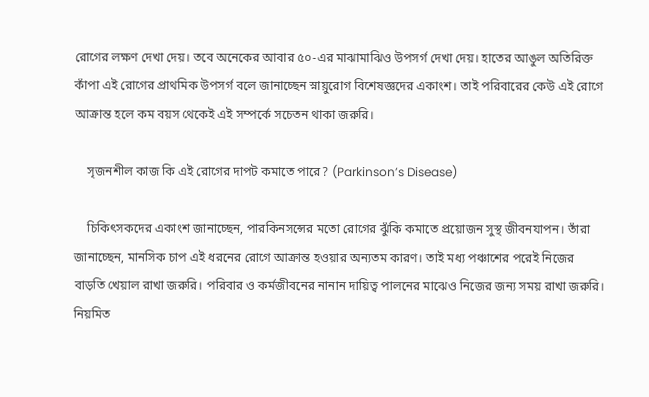রোগের লক্ষণ দেখা দেয়। তবে অনেকের আবার ৫০-এর মাঝামাঝিও‌ উপসর্গ দেখা দেয়। হাতের আঙুল অতিরিক্ত কাঁপা এই রোগের প্রাথমিক উপসর্গ বলে জানাচ্ছেন স্নায়ুরোগ বিশেষজ্ঞদের একাংশ। তাই পরিবারের কেউ এই রোগে আক্রান্ত হলে কম বয়স থেকেই এই সম্পর্কে সচেতন থাকা জরুরি।

    সৃজনশীল কাজ কি এই রোগের দাপট কমাতে পারে? (Parkinson’s Disease)

    চিকিৎসকদের একাংশ জানাচ্ছেন, পারকিনসন্সের মতো রোগের ঝুঁকি কমাতে প্রয়োজন সুস্থ জীবনযাপন। তাঁরা জানাচ্ছেন, মানসিক চাপ এই ধরনের রোগে আক্রান্ত হওয়ার অন্যতম কারণ। তাই মধ্য পঞ্চাশের পরেই নিজের বাড়তি খেয়াল রাখা জরুরি। পরিবার ও কর্মজীবনের নানান দায়িত্ব পালনের মাঝেও নিজের জন্য সময় রাখা জরুরি। নিয়মিত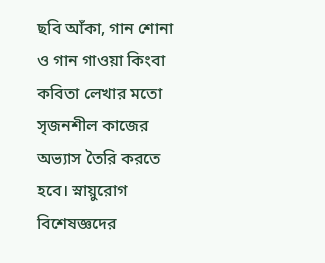ছবি আঁকা, গান শোনা ও গান গাওয়া কিংবা কবিতা লেখার মতো সৃজনশীল কাজের অভ্যাস তৈরি করতে হবে। স্নায়ুরোগ বিশেষজ্ঞদের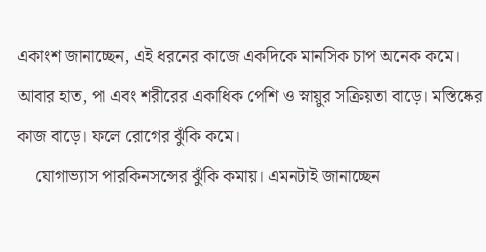একাংশ জানাচ্ছেন, এই ধরনের কাজে একদিকে মানসিক চাপ অনেক কমে। আবার হাত, পা এবং শরীরের একাধিক পেশি ও স্নায়ুর সক্রিয়তা বাড়ে‌। মস্তিষ্কের কাজ বাড়ে। ফলে রোগের ঝুঁকি কমে।
    যোগাভ্যাস পারকিনসন্সের ঝুঁকি কমায়। এমনটাই জানাচ্ছেন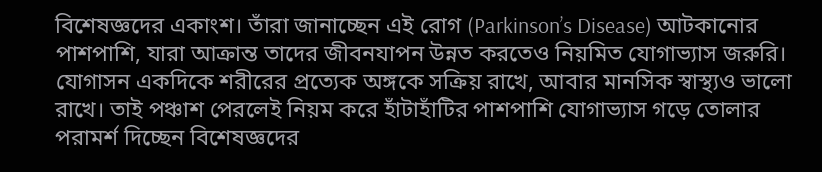বিশেষজ্ঞদের একাংশ। তাঁরা জানাচ্ছেন এই রোগ (Parkinson’s Disease) আটকানোর পাশপাশি, যারা আক্রান্ত তাদের জীবনযাপন উন্নত করতেও নিয়মিত যোগাভ্যাস জরুরি। যোগাসন একদিকে শরীরের প্রত্যেক অঙ্গকে সক্রিয় রাখে, আবার মানসিক স্বাস্থ্যও ভালো রাখে। তাই পঞ্চাশ পেরলেই নিয়ম করে হাঁটাহাঁটির পাশপাশি যোগাভ্যাস গড়ে তোলার পরামর্শ দিচ্ছেন বিশেষজ্ঞদের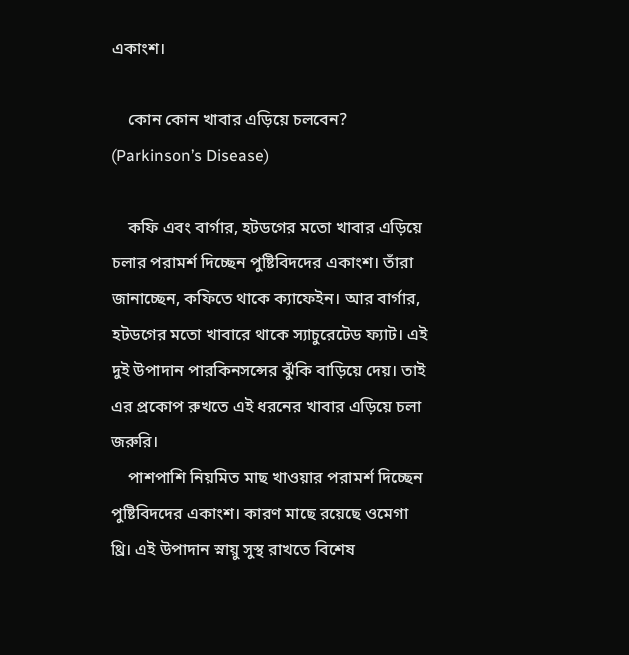একাংশ।

    কোন কোন খাবার এড়িয়ে চলবেন? (Parkinson’s Disease)

    কফি এবং বার্গার, হটডগের মতো খাবার এড়িয়ে চলার পরামর্শ দিচ্ছেন পুষ্টিবিদদের একাংশ। তাঁরা জানাচ্ছেন, কফিতে থাকে ক্যাফেইন। আর বার্গার, হটডগের মতো খাবারে থাকে স্যাচুরেটেড ফ্যাট। এই দুই উপাদান পারকিনসন্সের ঝুঁকি বাড়িয়ে দেয়। তাই এর প্রকোপ রুখতে এই ধরনের খাবার এড়িয়ে চলা জরুরি।
    পাশপাশি নিয়মিত মাছ খাওয়ার পরামর্শ দিচ্ছেন পুষ্টিবিদদের একাংশ। কারণ মাছে রয়েছে ওমেগা থ্রি। এই উপাদান স্নায়ু সুস্থ রাখতে বিশেষ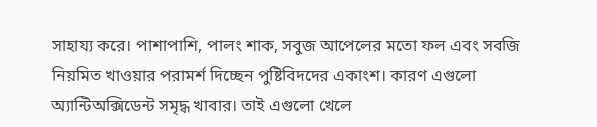সাহায্য করে। পাশাপাশি, পালং শাক, সবুজ আপেলের মতো ফল এবং সবজি নিয়মিত খাওয়ার পরামর্শ দিচ্ছেন পুষ্টিবিদদের একাংশ। কারণ এগুলো অ্যান্টিঅক্সিডেন্ট সমৃদ্ধ খাবার। তাই এগুলো খেলে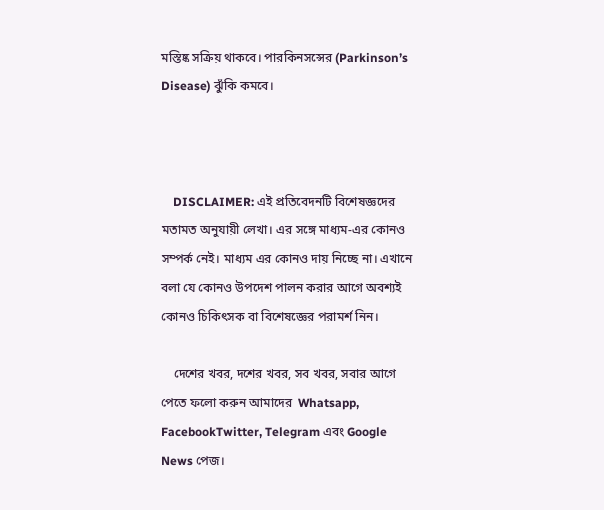মস্তিষ্ক সক্রিয় থাকবে। পারকিনসন্সের (Parkinson’s Disease) ঝুঁকি কমবে।



    DISCLAIMER: এই প্রতিবেদনটি বিশেষজ্ঞদের মতামত অনুযায়ী লেখা। এর সঙ্গে মাধ্যম-এর কোনও সম্পর্ক নেই। মাধ্যম এর কোনও দায় নিচ্ছে না। এখানে বলা যে কোনও উপদেশ পালন করার আগে অবশ্যই কোনও চিকিৎসক বা বিশেষজ্ঞের পরামর্শ নিন।

    দেশের খবর, দশের খবর, সব খবর, সবার আগে পেতে ফলো করুন আমাদের  Whatsapp, FacebookTwitter, Telegram এবং Google News পেজ।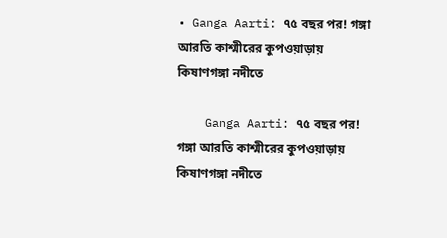• Ganga Aarti: ৭৫ বছর পর! গঙ্গা আরতি কাশ্মীরের কুপওয়াড়ায় কিষাণগঙ্গা নদীতে

    Ganga Aarti: ৭৫ বছর পর! গঙ্গা আরতি কাশ্মীরের কুপওয়াড়ায় কিষাণগঙ্গা নদীতে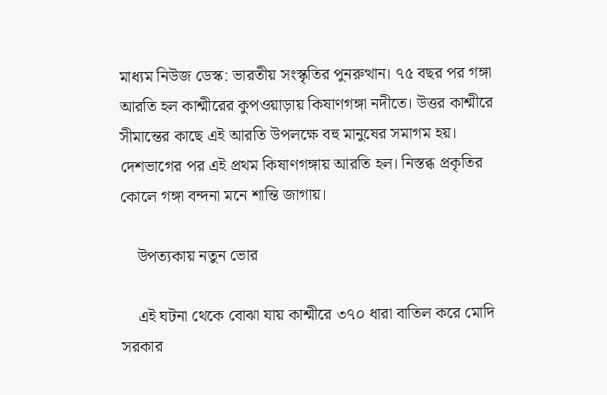মাধ্যম নিউজ ডেস্ক: ভারতীয় সংস্কৃতির পুনরুত্থান। ৭৫ বছর পর গঙ্গা আরতি হল কাশ্মীরের কুপওয়াড়ায় কিষাণগঙ্গা নদীতে। উত্তর কাশ্মীরে সীমান্তের কাছে এই আরতি উপলক্ষে বহু মানুষের সমাগম হয়। দেশভাগের পর এই প্রথম কিষাণগঙ্গায় আরতি হল। নিস্তব্ধ প্রকৃতির কোলে গঙ্গা বন্দনা মনে শান্তি জাগায়।

    উপত্যকায় নতুন ভোর

    এই ঘটনা থেকে বোঝা যায় কাশ্মীরে ৩৭০ ধারা বাতিল করে মোদি সরকার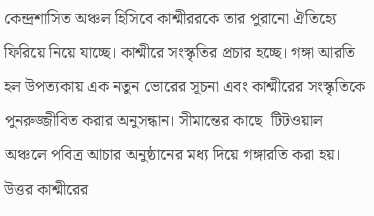কেন্দ্রশাসিত অঞ্চল হিসিবে কাশ্মীররকে তার পুরানো ঐতিহ্যে ফিরিয়ে নিয়ে যাচ্ছে। কাশ্মীরে সংস্কৃতির প্রচার হচ্ছে। গঙ্গা আরতি হল উপত্যকায় এক নতুন ভোরের সূচনা এবং কাশ্মীরের সংস্কৃতিকে পুনরুজ্জীবিত করার অনুসন্ধান। সীমান্তের কাছে  টিটওয়াল অঞ্চলে পবিত্র আচার অনুষ্ঠানের মধ্য দিয়ে গঙ্গারতি করা হয়।  উত্তর কাশ্মীরের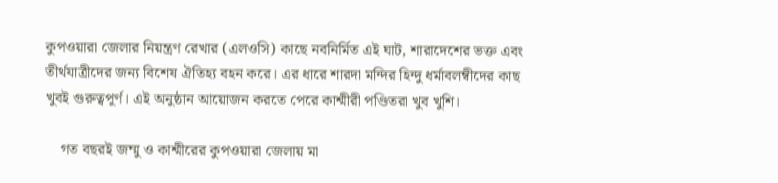কুপওয়ারা জেলার নিয়ন্ত্রণ রেখার (এলওসি) কাছে নবনির্মিত এই ঘাট, শারাদেশের ভক্ত এবং তীর্থযাত্রীদের জন্য বিশেষ ঐতিহ্য বহন করে। এর ধারে শারদা মন্দির হিন্দু ধর্মাবলম্বীদের কাছ খুবই গুরুত্বপূর্ণ। এই অনুষ্ঠান আয়োজন করতে পেরে কাশ্মীরী পণ্ডিতরা খুব খুশি।

    গত বছরই জম্মু ও কাশ্মীরের কুপওয়ারা জেলায় মা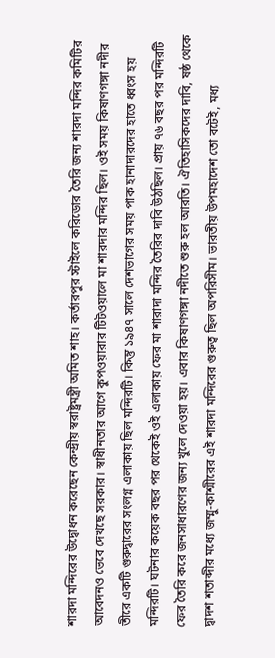শারদা মন্দিরের উদ্বোধন করেছেন কেন্দ্রীয় স্বরাষ্ট্রমন্ত্রী অমিত শাহ। কর্তারপুর স্টাইলে করিডোর তৈরি জন্য শারদা মন্দির কমিটির আবেদনও ভেবে দেখছে সরকার। স্বাধীনতার আগে কুপওয়ারার টিটওয়ালে মা শারদার মন্দির ছিল। ওই সময় কিষাণগঙ্গা নদীর তীরে একটি গুরুদ্বারের সংলগ্ন এলাকায় ছিল মন্দিরটি। কিন্তু ১৯৪৭ সালে দেশভাগের সময় পাক হানাদারদের হাতে ধ্বংস হয় মন্দিরটি। ঘটনার কয়েক বছর পর থেকেই ওই এলাকায় ফের মা শারাদা মন্দির তৈরির দাবি উঠছিল। প্রায় ৭৬ বছর পর মন্দিরটি ফের তৈরি করে জনসাধারণের জন্য খুলে দেওয়া হয়। এবার কিষাণগঙ্গা নদীতে শুরু হল আরতি। ঐতিহাসিকদের দাবি, ষষ্ঠ থেকে দ্বাদশ শতাব্দীর মধ্যে জম্মু-কাশ্মীরের এই শারদা মন্দিরের গুরুত্ব ছিল অপরিসীম। ভারতীয় উপমহাদেশ তো বটেই, মধ্য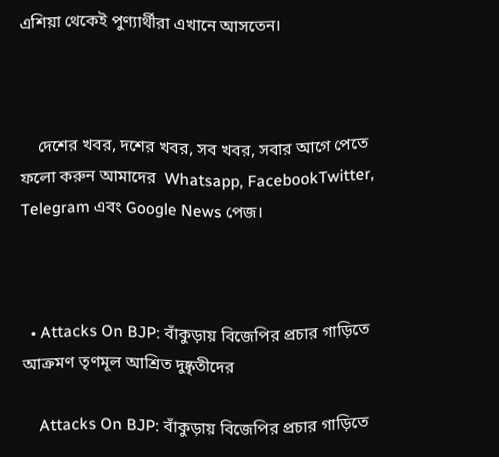এশিয়া থেকেই পুণ্যার্থীরা এখানে আসতেন।



    দেশের খবর, দশের খবর, সব খবর, সবার আগে পেতে ফলো করুন আমাদের  Whatsapp, FacebookTwitter, Telegram এবং Google News পেজ।



  • Attacks On BJP: বাঁকুড়ায় বিজেপির প্রচার গাড়িতে আক্রমণ তৃণমূল আশ্রিত দুষ্কৃতীদের

    Attacks On BJP: বাঁকুড়ায় বিজেপির প্রচার গাড়িতে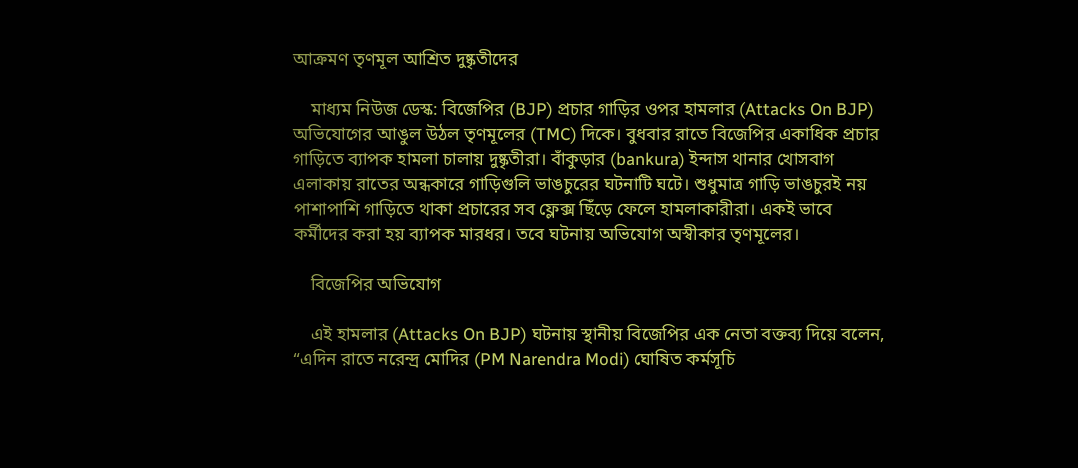আক্রমণ তৃণমূল আশ্রিত দুষ্কৃতীদের

    মাধ্যম নিউজ ডেস্ক: বিজেপির (BJP) প্রচার গাড়ির ওপর হামলার (Attacks On BJP) অভিযোগের আঙুল উঠল তৃণমূলের (TMC) দিকে। বুধবার রাতে বিজেপির একাধিক প্রচার গাড়িতে ব্যাপক হামলা চালায় দুষ্কৃতীরা। বাঁকুড়ার (bankura) ইন্দাস থানার খোসবাগ এলাকায় রাতের অন্ধকারে গাড়িগুলি ভাঙচুরের ঘটনাটি ঘটে। শুধুমাত্র গাড়ি ভাঙচুরই নয় পাশাপাশি গাড়িতে থাকা প্রচারের সব ফ্লেক্স ছিঁড়ে ফেলে হামলাকারীরা। একই ভাবে কর্মীদের করা হয় ব্যাপক মারধর। তবে ঘটনায় অভিযোগ অস্বীকার তৃণমূলের।

    বিজেপির অভিযোগ

    এই হামলার (Attacks On BJP) ঘটনায় স্থানীয় বিজেপির এক নেতা বক্তব্য দিয়ে বলেন, “এদিন রাতে নরেন্দ্র মোদির (PM Narendra Modi) ঘোষিত কর্মসূচি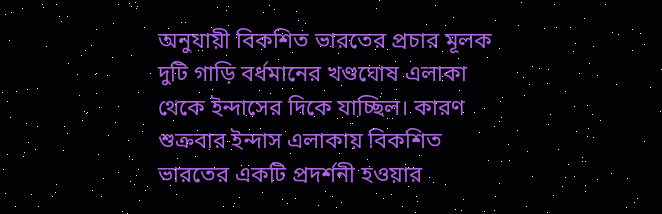অনুযায়ী বিকশিত ভারতের প্রচার মূলক দুটি গাড়ি বর্ধমানের খণ্ডঘোষ এলাকা থেকে ইন্দাসের দিকে যাচ্ছিল। কারণ শুক্রবার ইন্দাস এলাকায় বিকশিত ভারতের একটি প্রদর্শনী হওয়ার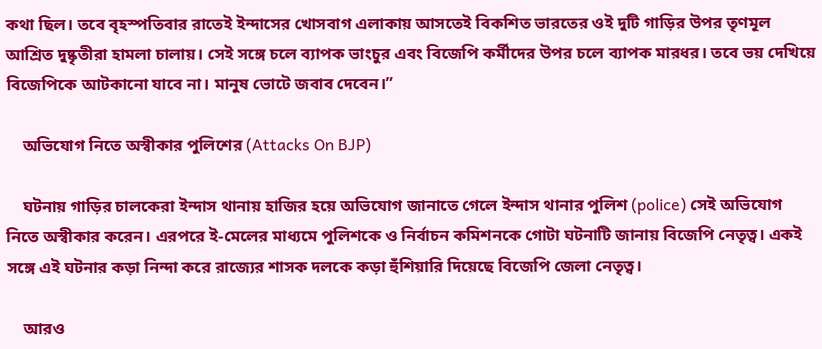কথা ছিল। তবে বৃহস্পতিবার রাতেই ইন্দাসের খোসবাগ এলাকায় আসতেই বিকশিত ভারতের ওই দুটি গাড়ির উপর তৃণমূল আশ্রিত দুষ্কৃতীরা হামলা চালায়। সেই সঙ্গে চলে ব্যাপক ভাংচুর এবং বিজেপি কর্মীদের উপর চলে ব্যাপক মারধর। তবে ভয় দেখিয়ে বিজেপিকে আটকানো যাবে না। মানুষ ভোটে জবাব দেবেন।”

    অভিযোগ নিতে অস্বীকার পুলিশের (Attacks On BJP)

    ঘটনায় গাড়ির চালকেরা ইন্দাস থানায় হাজির হয়ে অভিযোগ জানাতে গেলে ইন্দাস থানার পুলিশ (police) সেই অভিযোগ নিতে অস্বীকার করেন। এরপরে ই-মেলের মাধ্যমে পুলিশকে ও নির্বাচন কমিশনকে গোটা ঘটনাটি জানায় বিজেপি নেতৃত্ব। একই সঙ্গে এই ঘটনার কড়া নিন্দা করে রাজ্যের শাসক দলকে কড়া হুঁশিয়ারি দিয়েছে বিজেপি জেলা নেতৃত্ব।

    আরও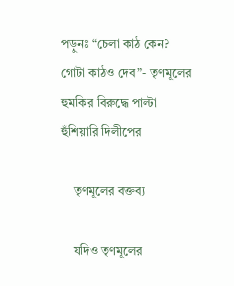পড়ুনঃ “চেলা কাঠ কেন? গোটা কাঠও দেব”- তৃণমূলের হুমকির বিরুদ্ধে পাল্টা হুঁশিয়ারি দিলীপের

    তৃণমূলের বক্তব্য

    যদিও তৃণমূলের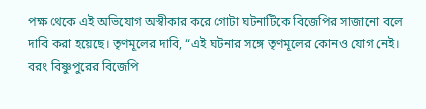পক্ষ থেকে এই অভিযোগ অস্বীকার করে গোটা ঘটনাটিকে বিজেপির সাজানো বলে দাবি করা হয়েছে। তৃণমূলের দাবি, “এই ঘটনার সঙ্গে তৃণমূলের কোনও যোগ নেই। বরং বিষ্ণুপুরের বিজেপি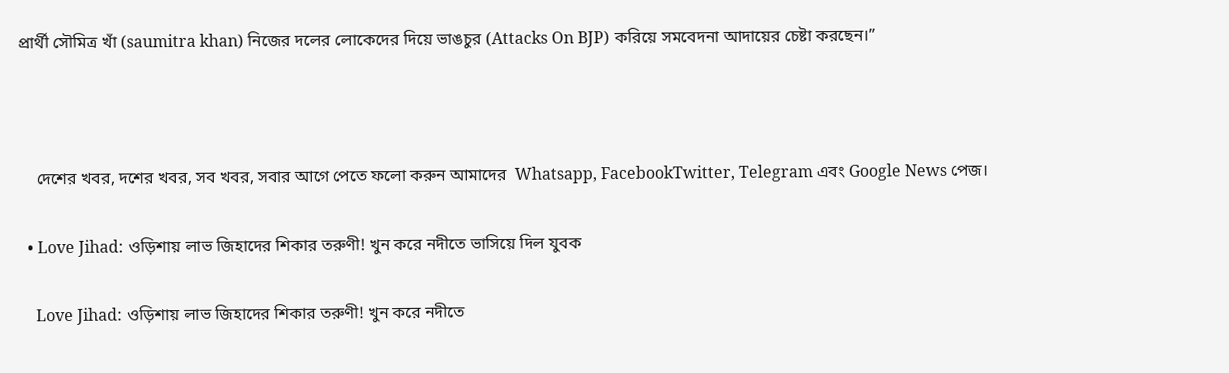প্রার্থী সৌমিত্র খাঁ (saumitra khan) নিজের দলের লোকেদের দিয়ে ভাঙচুর (Attacks On BJP) করিয়ে সমবেদনা আদায়ের চেষ্টা করছেন।”



    দেশের খবর, দশের খবর, সব খবর, সবার আগে পেতে ফলো করুন আমাদের  Whatsapp, FacebookTwitter, Telegram এবং Google News পেজ।

  • Love Jihad: ওড়িশায় লাভ জিহাদের শিকার তরুণী! খুন করে নদীতে ভাসিয়ে দিল যুবক

    Love Jihad: ওড়িশায় লাভ জিহাদের শিকার তরুণী! খুন করে নদীতে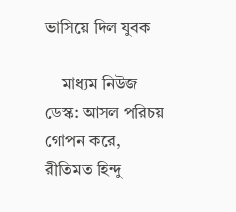ভাসিয়ে দিল যুবক

    মাধ্যম নিউজ ডেস্ক: আসল পরিচয় গোপন করে, রীতিমত হিন্দু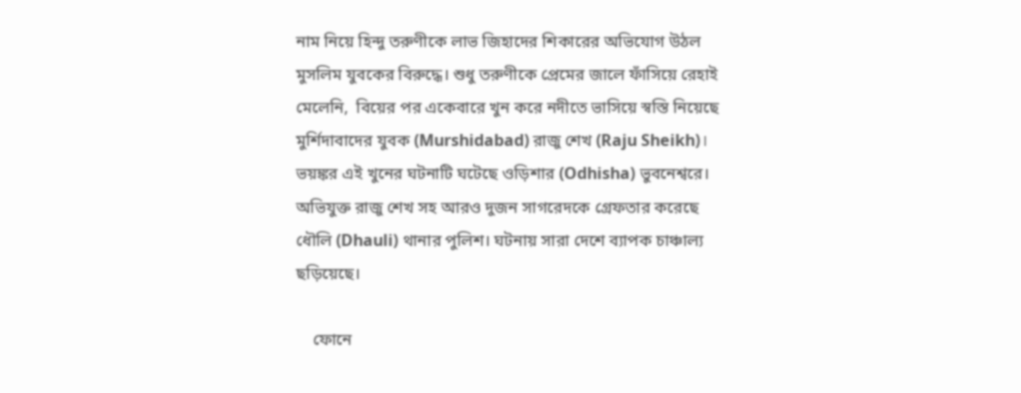নাম নিয়ে হিন্দু তরুণীকে লাভ জিহাদের শিকারের অভিযোগ উঠল মুসলিম যুবকের বিরুদ্ধে। শুধু তরুণীকে প্রেমের জালে ফাঁসিয়ে রেহাই মেলেনি,  বিয়ের পর একেবারে খুন করে নদীতে ভাসিয়ে স্বস্তি নিয়েছে মুর্শিদাবাদের যুবক (Murshidabad) রাজু শেখ (Raju Sheikh)। ভয়ঙ্কর এই খুনের ঘটনাটি ঘটেছে ওড়িশার (Odhisha) ভুবনেশ্বরে। অভিযুক্ত রাজু শেখ সহ আরও দুজন সাগরেদকে গ্রেফতার করেছে ধৌলি (Dhauli) থানার পুলিশ। ঘটনায় সারা দেশে ব্যাপক চাঞ্চাল্য ছড়িয়েছে।

    ফোনে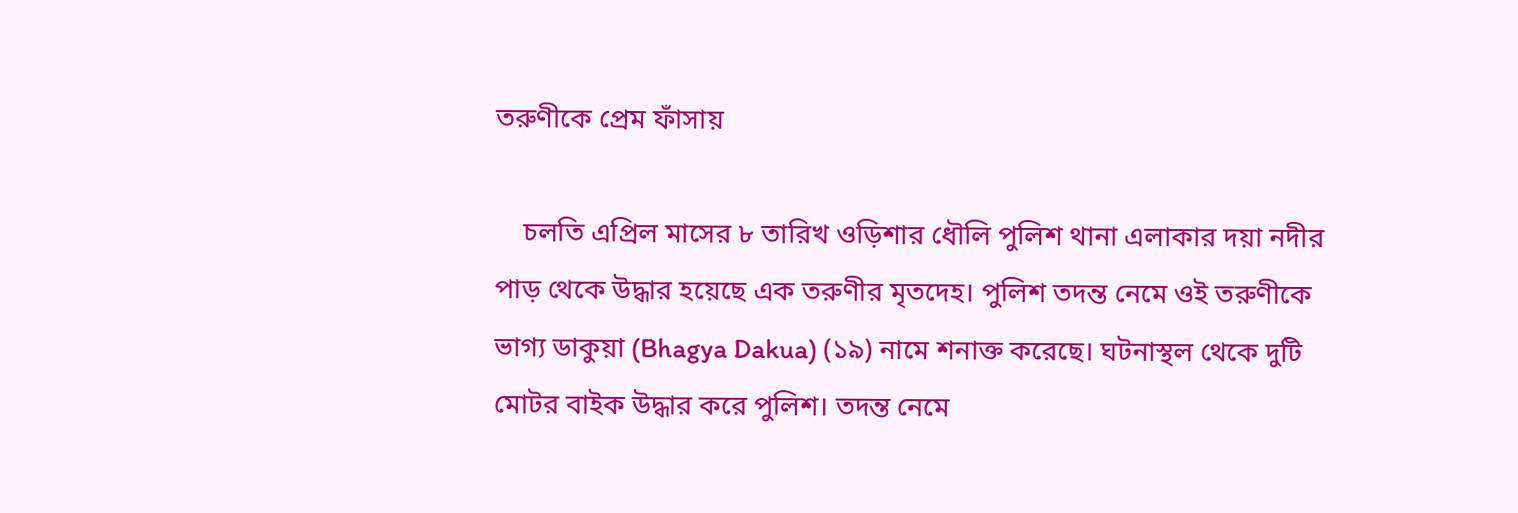তরুণীকে প্রেম ফাঁসায়

    চলতি এপ্রিল মাসের ৮ তারিখ ওড়িশার ধৌলি পুলিশ থানা এলাকার দয়া নদীর পাড় থেকে উদ্ধার হয়েছে এক তরুণীর মৃতদেহ। পুলিশ তদন্ত নেমে ওই তরুণীকে ভাগ্য ডাকুয়া (Bhagya Dakua) (১৯) নামে শনাক্ত করেছে। ঘটনাস্থল থেকে দুটি মোটর বাইক উদ্ধার করে পুলিশ। তদন্ত নেমে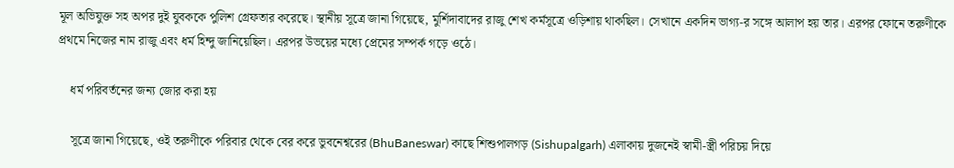মূল অভিযুক্ত সহ অপর দুই যুবককে পুলিশ গ্রেফতার করেছে। স্থানীয় সূত্রে জানা গিয়েছে, মুর্শিদাবাদের রাজু শেখ কর্মসূত্রে ওড়িশায় থাকছিল। সেখানে একদিন ভাগ্য-র সঙ্গে আলাপ হয় তার। এরপর ফোনে তরুণীকে প্রথমে নিজের নাম রাজু এবং ধর্ম হিন্দু জানিয়েছিল। এরপর উভয়ের মধ্যে প্রেমের সম্পর্ক গড়ে ওঠে।

    ধর্ম পরিবর্তনের জন্য জোর করা হয়

    সূত্রে জানা গিয়েছে, ওই তরুণীকে পরিবার থেকে বের করে ভুবনেশ্বরের (BhuBaneswar) কাছে শিশুপালগড় (Sishupalgarh) এলাকায় দুজনেই স্বামী-স্ত্রী পরিচয় দিয়ে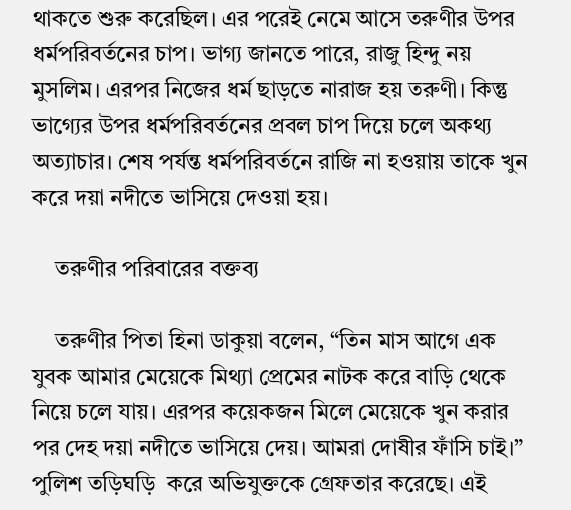থাকতে শুরু করেছিল। এর পরেই নেমে আসে তরুণীর উপর ধর্মপরিবর্তনের চাপ। ভাগ্য জানতে পারে, রাজু হিন্দু নয় মুসলিম। এরপর নিজের ধর্ম ছাড়তে নারাজ হয় তরুণী। কিন্তু ভাগ্যের উপর ধর্মপরিবর্তনের প্রবল চাপ দিয়ে চলে অকথ্য অত্যাচার। শেষ পর্যন্ত ধর্মপরিবর্তনে রাজি না হওয়ায় তাকে খুন করে দয়া নদীতে ভাসিয়ে দেওয়া হয়।

    তরুণীর পরিবারের বক্তব্য

    তরুণীর পিতা হিনা ডাকুয়া বলেন, “তিন মাস আগে এক যুবক আমার মেয়েকে মিথ্যা প্রেমের নাটক করে বাড়ি থেকে নিয়ে চলে যায়। এরপর কয়েকজন মিলে মেয়েকে খুন করার পর দেহ দয়া নদীতে ভাসিয়ে দেয়। আমরা দোষীর ফাঁসি চাই।” পুলিশ তড়িঘড়ি  করে অভিযুক্তকে গ্রেফতার করেছে। এই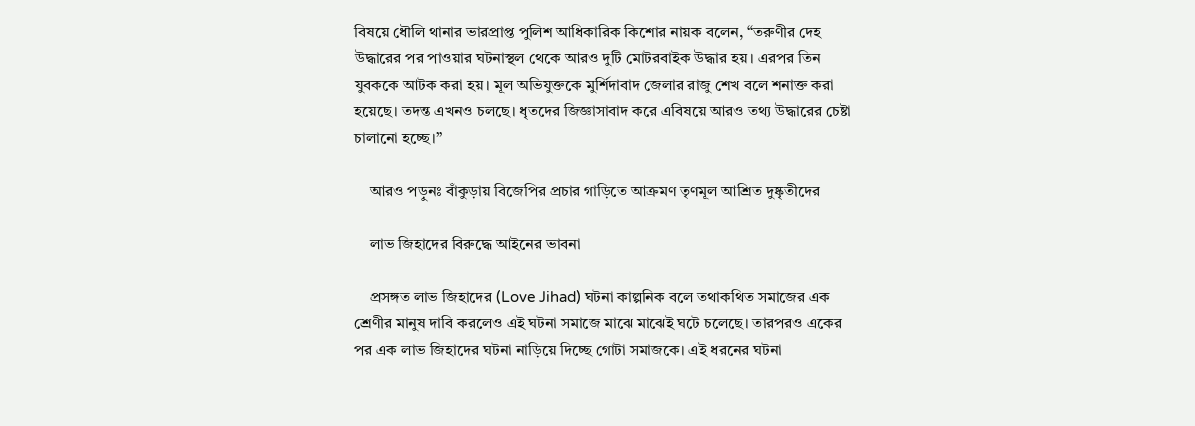বিষয়ে ধৌলি থানার ভারপ্রাপ্ত পুলিশ আধিকারিক কিশোর নায়ক বলেন, “তরুণীর দেহ উদ্ধারের পর পাওয়ার ঘটনাস্থল থেকে আরও দুটি মোটরবাইক উদ্ধার হয়। এরপর তিন যুবককে আটক করা হয়। মূল অভিযুক্তকে মুর্শিদাবাদ জেলার রাজু শেখ বলে শনাক্ত করা হয়েছে। তদন্ত এখনও চলছে। ধৃতদের জিজ্ঞাসাবাদ করে এবিষয়ে আরও তথ্য উদ্ধারের চেষ্টা চালানো হচ্ছে।”

    আরও পড়ুনঃ বাঁকুড়ায় বিজেপির প্রচার গাড়িতে আক্রমণ তৃণমূল আশ্রিত দুষ্কৃতীদের

    লাভ জিহাদের বিরুদ্ধে আইনের ভাবনা

    প্রসঙ্গত লাভ জিহাদের (Love Jihad) ঘটনা কাল্পনিক বলে তথাকথিত সমাজের এক শ্রেণীর মানুষ দাবি করলেও এই ঘটনা সমাজে মাঝে মাঝেই ঘটে চলেছে। তারপরও একের পর এক লাভ জিহাদের ঘটনা নাড়িয়ে দিচ্ছে গোটা সমাজকে। এই ধরনের ঘটনা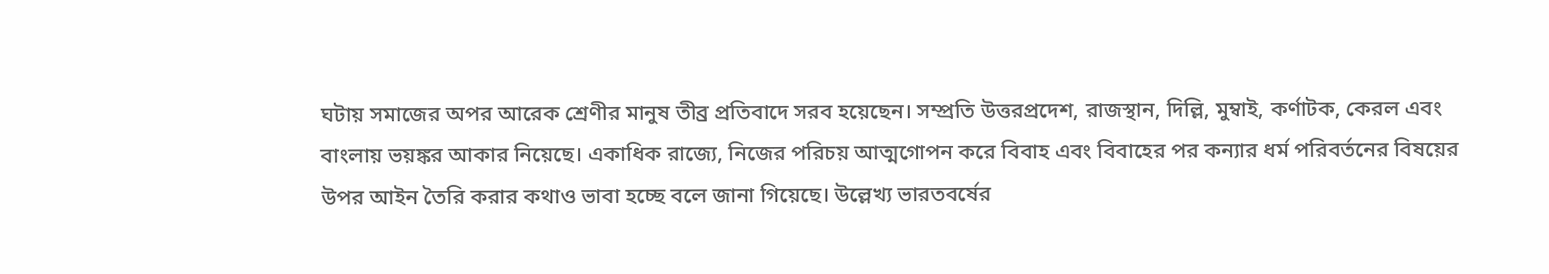ঘটায় সমাজের অপর আরেক শ্রেণীর মানুষ তীব্র প্রতিবাদে সরব হয়েছেন। সম্প্রতি উত্তরপ্রদেশ, রাজস্থান, দিল্লি, মুম্বাই, কর্ণাটক, কেরল এবং বাংলায় ভয়ঙ্কর আকার নিয়েছে। একাধিক রাজ্যে, নিজের পরিচয় আত্মগোপন করে বিবাহ এবং বিবাহের পর কন্যার ধর্ম পরিবর্তনের বিষয়ের উপর আইন তৈরি করার কথাও ভাবা হচ্ছে বলে জানা গিয়েছে। উল্লেখ্য ভারতবর্ষের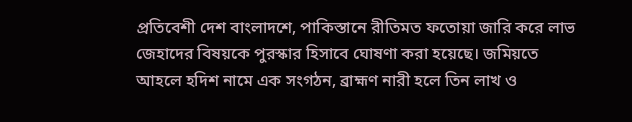প্রতিবেশী দেশ বাংলাদশে, পাকিস্তানে রীতিমত ফতোয়া জারি করে লাভ জেহাদের বিষয়কে পুরস্কার হিসাবে ঘোষণা করা হয়েছে। জমিয়তে আহলে হদিশ নামে এক সংগঠন, ব্রাহ্মণ নারী হলে তিন লাখ ও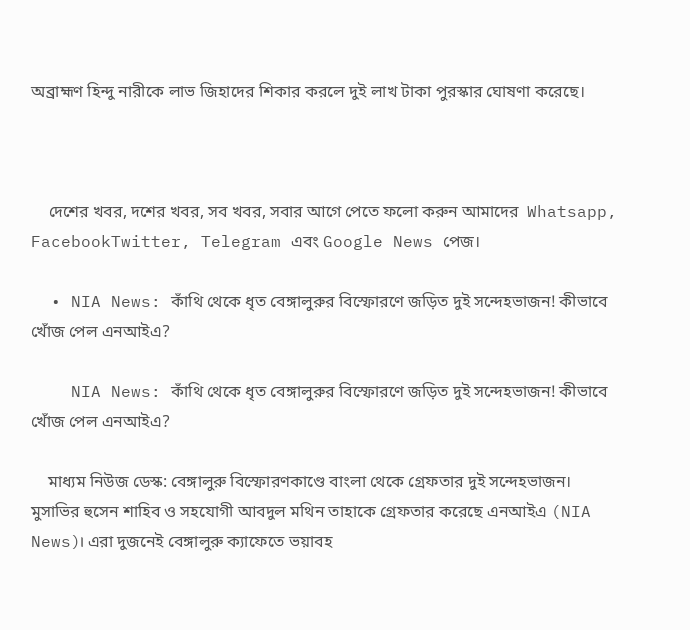অব্রাহ্মণ হিন্দু নারীকে লাভ জিহাদের শিকার করলে দুই লাখ টাকা পুরস্কার ঘোষণা করেছে।



    দেশের খবর, দশের খবর, সব খবর, সবার আগে পেতে ফলো করুন আমাদের  Whatsapp, FacebookTwitter, Telegram এবং Google News পেজ।

  • NIA News: কাঁথি থেকে ধৃত বেঙ্গালুরুর বিস্ফোরণে জড়িত দুই সন্দেহভাজন! কীভাবে খোঁজ পেল এনআইএ?

    NIA News: কাঁথি থেকে ধৃত বেঙ্গালুরুর বিস্ফোরণে জড়িত দুই সন্দেহভাজন! কীভাবে খোঁজ পেল এনআইএ?

    মাধ্যম নিউজ ডেস্ক: বেঙ্গালুরু বিস্ফোরণকাণ্ডে বাংলা থেকে গ্রেফতার দুই সন্দেহভাজন। মুসাভির হুসেন শাহিব ও সহযোগী আবদুল মথিন তাহাকে গ্রেফতার করেছে এনআইএ (NIA News)। এরা দুজনেই বেঙ্গালুরু ক্যাফেতে ভয়াবহ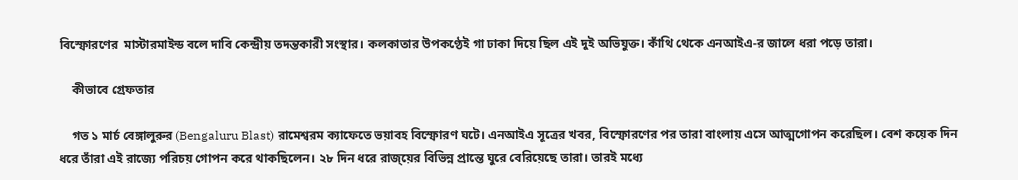বিস্ফোরণের  মাস্টারমাইন্ড বলে দাবি কেন্দ্রীয় তদন্তকারী সংস্থার। কলকাতার উপকণ্ঠেই গা ঢাকা দিয়ে ছিল এই দুই অভিযুক্ত। কাঁথি থেকে এনআইএ-র জালে ধরা পড়ে তারা।

    কীভাবে গ্রেফতার

    গত ১ মার্চ বেঙ্গালুরুর (Bengaluru Blast) রামেশ্বরম ক্যাফেতে ভয়াবহ বিস্ফোরণ ঘটে। এনআইএ সূত্রের খবর, বিস্ফোরণের পর তারা বাংলায় এসে আত্মগোপন করেছিল। বেশ কয়েক দিন ধরে তাঁরা এই রাজ্যে পরিচয় গোপন করে থাকছিলেন। ২৮ দিন ধরে রাজ্য়ের বিভিন্ন প্রান্তে ঘুরে বেরিয়েছে তারা। তারই মধ্যে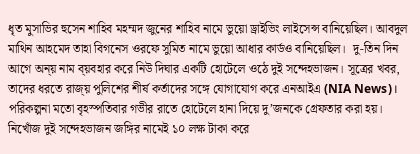ধৃত মুসাভির হুসেন শাহিব মহম্মদ জুনের শাহিব নামে ভুয়ো ড্রাইভিং লাইসেন্স বানিয়েছিল। আবদুল মাথিন আহমেদ তাহা বিগনেস ওরফে সুমিত নামে ভুয়ো আধার কার্ডও বানিয়েছিল।  দু-তিন দিন আগে অন্য় নাম ব্য়বহার করে নিউ দিঘার একটি হোটেলে ওঠে দুই সন্দেহভাজন। সূত্রের খবর, তাদের ধরতে রাজ্য় পুলিশের শীর্ষ কর্তাদের সঙ্গে যোগাযোগ করে এনআইএ (NIA News)। পরিকল্পনা মতো বৃহস্পতিবার গভীর রাতে হোটেলে হানা দিয়ে দু’জনকে গ্রেফতার করা হয়। নিখোঁজ দুই সন্দেহভাজন জঙ্গির নামেই ১০ লক্ষ টাকা করে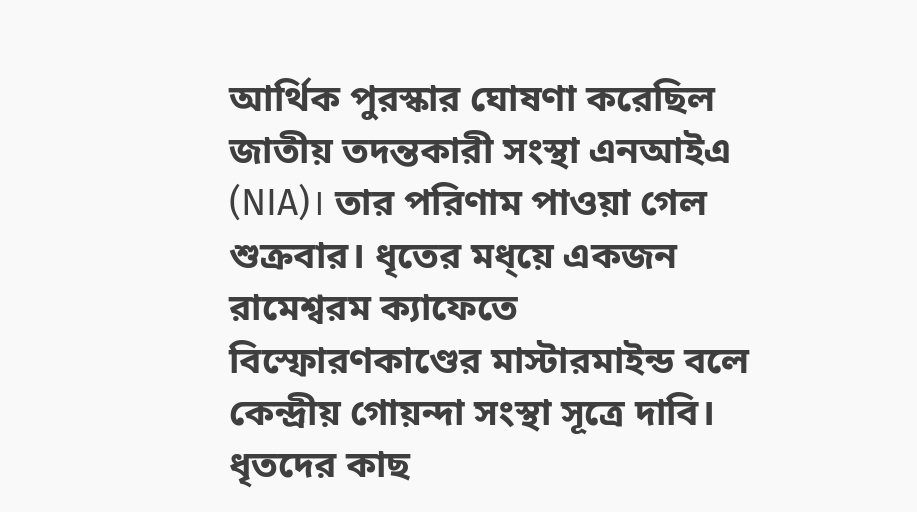আর্থিক পুরস্কার ঘোষণা করেছিল জাতীয় তদন্তকারী সংস্থা এনআইএ (NIA)। তার পরিণাম পাওয়া গেল শুক্রবার। ধৃতের মধ্য়ে একজন রামেশ্বরম ক্যাফেতে বিস্ফোরণকাণ্ডের মাস্টারমাইন্ড বলে কেন্দ্রীয় গোয়ন্দা সংস্থা সূত্রে দাবি। ধৃতদের কাছ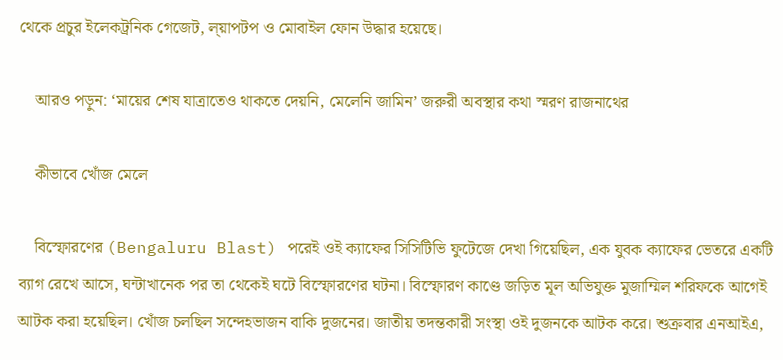থেকে প্রচুর ইলেকট্রনিক গেজেট, ল্য়াপটপ ও মোবাইল ফোন উদ্ধার হয়েছে।

    আরও পড়ুন: ‘মায়ের শেষ যাত্রাতেও থাকতে দেয়নি, মেলেনি জামিন’ জরুরী অবস্থার কথা স্মরণ রাজনাথের

    কীভাবে খোঁজ মেলে

    বিস্ফোরণের (Bengaluru Blast) পরেই ওই ক্যাফের সিসিটিভি ফুটেজে দেখা গিয়েছিল, এক যুবক ক্যাফের ভেতরে একটি ব্যাগ রেখে আসে, ঘন্টাখানেক পর তা থেকেই ঘটে বিস্ফোরণের ঘটনা। বিস্ফোরণ কাণ্ডে জড়িত মূল অভিযুক্ত মুজাম্মিল শরিফকে আগেই আটক করা হয়েছিল। খোঁজ চলছিল সন্দেহভাজন বাকি দুজনের। জাতীয় তদন্তকারী সংস্থা ওই দুজনকে আটক করে। শুক্রবার এনআইএ,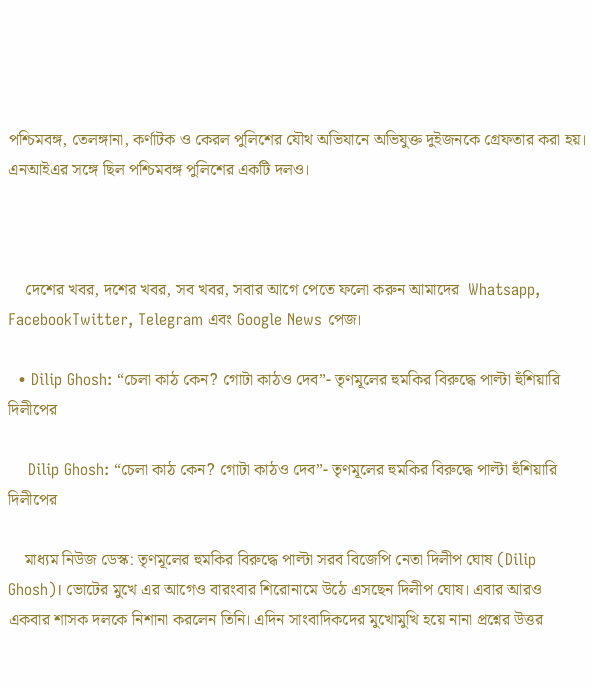পশ্চিমবঙ্গ, তেলঙ্গানা, কর্ণাটক ও কেরল পুলিশের যৌথ অভিযানে অভিযুক্ত দুইজনকে গ্রেফতার করা হয়। এনআইএর সঙ্গে ছিল পশ্চিমবঙ্গ পুলিশের একটি দলও।



    দেশের খবর, দশের খবর, সব খবর, সবার আগে পেতে ফলো করুন আমাদের  Whatsapp, FacebookTwitter, Telegram এবং Google News পেজ।

  • Dilip Ghosh: “চেলা কাঠ কেন? গোটা কাঠও দেব”- তৃণমূলের হুমকির বিরুদ্ধে পাল্টা হুঁশিয়ারি দিলীপের

    Dilip Ghosh: “চেলা কাঠ কেন? গোটা কাঠও দেব”- তৃণমূলের হুমকির বিরুদ্ধে পাল্টা হুঁশিয়ারি দিলীপের

    মাধ্যম নিউজ ডেস্ক: তৃণমূলের হুমকির বিরুদ্ধে পাল্টা সরব বিজেপি নেতা দিলীপ ঘোষ (Dilip Ghosh)। ভোটের মুখে এর আগেও বারংবার শিরোনামে উঠে এসছেন দিলীপ ঘোষ। এবার আরও একবার শাসক দলকে নিশানা করলেন তিনি। এদিন সাংবাদিকদের মুখোমুখি হয়ে নানা প্রশ্নের উত্তর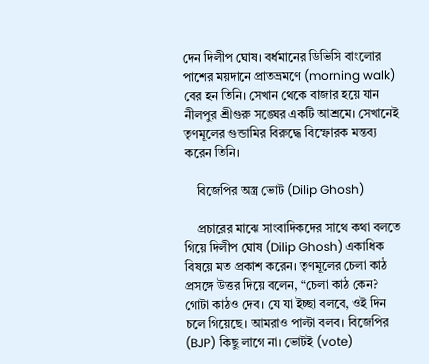দেন দিলীপ ঘোষ। বর্ধমানের ডিভিসি বাংলোর পাশের ময়দানে প্রাতভ্রমণে (morning walk) বের হন তিনি। সেখান থেকে বাজার হয়ে যান নীলপুর শ্রীগুরু সঙ্ঘের একটি আশ্রমে। সেখানেই তৃণমূলের গুন্ডামির বিরুদ্ধে বিস্ফোরক মন্তব্য করেন তিনি।

    বিজেপির অস্ত্র ভোট (Dilip Ghosh)

    প্রচারের মাঝে সাংবাদিকদের সাথে কথা বলতে গিয়ে দিলীপ ঘোষ (Dilip Ghosh) একাধিক বিষয়ে মত প্রকাশ করেন। তৃণমূলের চেলা কাঠ প্রসঙ্গে উত্তর দিয়ে বলেন, “চেলা কাঠ কেন? গোটা কাঠও দেব। যে যা ইচ্ছা বলবে, ওই দিন চলে গিয়েছে। আমরাও পাল্টা বলব। বিজেপির (BJP) কিছু লাগে না। ভোটই (vote)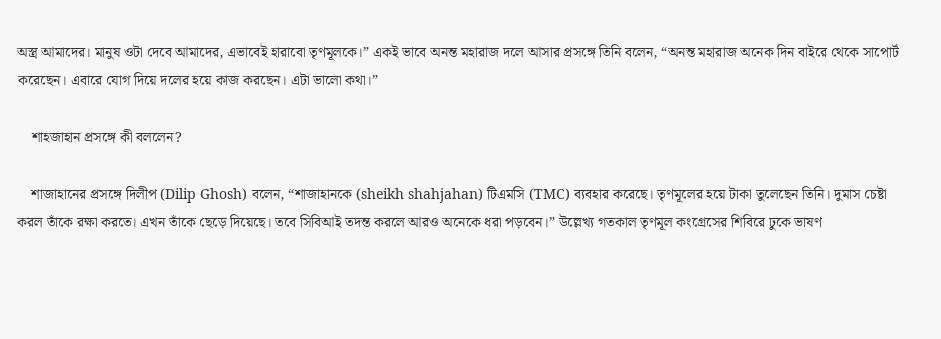অস্ত্র আমাদের। মানুষ ওটা দেবে আমাদের, এভাবেই হারাবো তৃণমূলকে।” একই ভাবে অনন্ত মহারাজ দলে আসার প্রসঙ্গে তিনি বলেন, “অনন্ত মহারাজ অনেক দিন বাইরে থেকে সাপোর্ট করেছেন। এবারে যোগ দিয়ে দলের হয়ে কাজ করছেন। এটা ভালো কথা।”

    শাহজাহান প্রসঙ্গে কী বললেন?

    শাজাহানের প্রসঙ্গে দিলীপ (Dilip Ghosh) বলেন, “শাজাহানকে (sheikh shahjahan) টিএমসি (TMC) ব্যবহার করেছে। তৃণমূলের হয়ে টাকা তুলেছেন তিনি। দুমাস চেষ্টা করল তাঁকে রক্ষা করতে। এখন তাঁকে ছেড়ে দিয়েছে। তবে সিবিআই তদন্ত করলে আরও অনেকে ধরা পড়বেন।” উল্লেখ্য গতকাল তৃণমূল কংগ্রেসের শিবিরে ঢুকে ভাষণ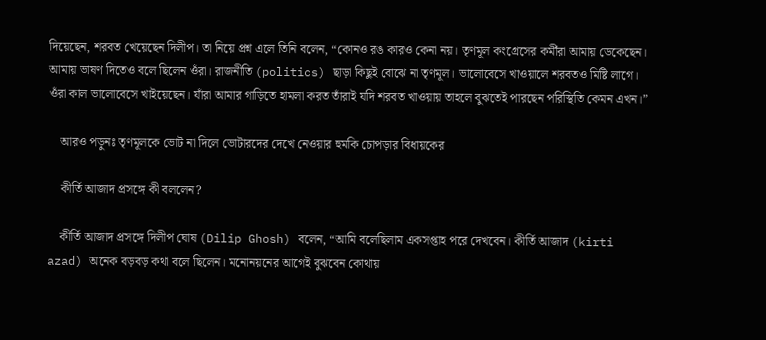দিয়েছেন, শরবত খেয়েছেন দিলীপ। তা নিয়ে প্রশ্ন এলে তিনি বলেন, “কোনও রঙ কারও কেনা নয়। তৃণমূল কংগ্রেসের কর্মীরা আমায় ডেকেছেন। আমায় ভাষণ দিতেও বলে ছিলেন ওঁরা। রাজনীতি (politics) ছাড়া কিছুই বোঝে না তৃণমূল। ভালোবেসে খাওয়ালে শরবতও মিষ্টি লাগে। ওঁরা কাল ভালোবেসে খাইয়েছেন। যাঁরা আমার গাড়িতে হামলা করত তাঁরাই যদি শরবত খাওয়ায় তাহলে বুঝতেই পারছেন পরিস্থিতি কেমন এখন।”

    আরও পড়ুনঃ তৃণমূলকে ভোট না দিলে ভোটারদের দেখে নেওয়ার হুমকি চোপড়ার বিধায়কের

    কীর্তি আজাদ প্রসঙ্গে কী বললেন?

    কীর্তি আজাদ প্রসঙ্গে দিলীপ ঘোষ (Dilip Ghosh) বলেন, “আমি বলেছিলাম একসপ্তাহ পরে দেখবেন। কীর্তি আজাদ (kirti azad) অনেক বড়বড় কথা বলে ছিলেন। মনোনয়নের আগেই বুঝবেন কোথায়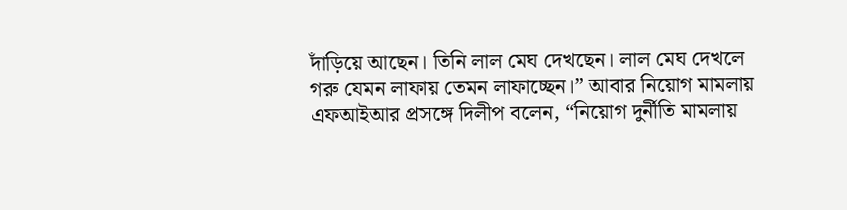দাঁড়িয়ে আছেন। তিনি লাল মেঘ দেখছেন। লাল মেঘ দেখলে গরু যেমন লাফায় তেমন লাফাচ্ছেন।” আবার নিয়োগ মামলায় এফআইআর প্রসঙ্গে দিলীপ বলেন, “নিয়োগ দুর্নীতি মামলায়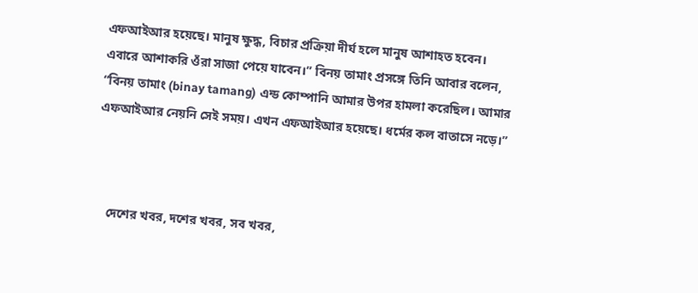এফআইআর হয়েছে। মানুষ ক্ষুদ্ধ, বিচার প্রক্রিয়া দীর্ঘ হলে মানুষ আশাহত হবেন। এবারে আশাকরি ওঁরা সাজা পেয়ে যাবেন।” বিনয় তামাং প্রসঙ্গে তিনি আবার বলেন, “বিনয় তামাং (binay tamang) এন্ড কোম্পানি আমার উপর হামলা করেছিল। আমার এফআইআর নেয়নি সেই সময়। এখন এফআইআর হয়েছে। ধর্মের কল বাতাসে নড়ে।”



    দেশের খবর, দশের খবর, সব খবর,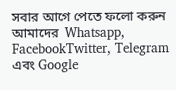সবার আগে পেতে ফলো করুন আমাদের  Whatsapp, FacebookTwitter, Telegram এবং Google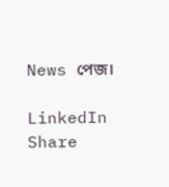News পেজ।

LinkedIn
Share